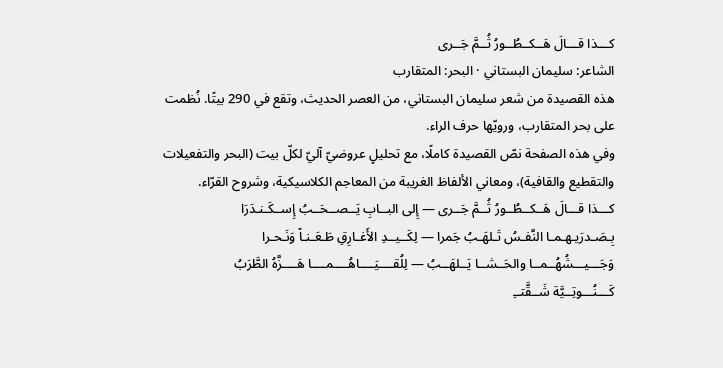كـــذا قـــالَ هَــكــطُــورُ ثُــمَّ جَــرى
الشاعر: سليمان البستاني · البحر: المتقارب
هذه القصيدة من شعر سليمان البستاني، من العصر الحديث، وتقع في 290 بيتًا. نُظمت على بحر المتقارب، ورويّها حرف الراء.
وفي هذه الصفحة نصّ القصيدة كاملًا، مع تحليلٍ عروضيّ آليّ لكلّ بيت (البحر والتفعيلات والتقطيع والقافية)، ومعاني الألفاظ الغريبة من المعاجم الكلاسيكية، وشروح القرّاء.
كـــذا قـــالَ هَــكــطُــورُ ثُــمَّ جَــرى — إِلى البــابِ يَــصــحَــبُ إِســكَـنـدَرَا
بِـصَـدرَيـهـمـا النَّفـسُ تَـلهَـبُ جَمرا — لِكَــيــدِ الأَغـارِقِ طَـعَـنـاً وَنَـحـرا
وَجَـــيـــشُهُــمــا والحَــشــا يَــلهَــبُ — لِلُقــــيَــــاهُــــمــــا هَــــزَّهُ الطَّرَبُ
كَـــنُـــوتِــيَّة شَــقَّتــِ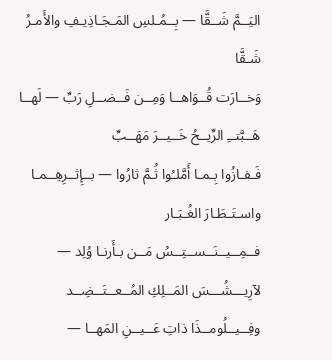اليَــمَّ شَــقَّا — بِــمُـلسِ المَـجَـاذِيـفِ والأَمـرُ شَـقَّا
وَخــارَت قُــوَاهــا وَمِــن فَــضــلِ رَبِّ — لَهــا هَــبَّتــِ الرِّيــحُ خَــيــرَ مَهَــبِّ
فَـفـازُوا بِـمـا أَمَّلـُوا ثُـمَّ ثارُوا — بــإِثــرِهِــمـا واسـتَـطَـارَ الغُـبَـار
فــمِــيــنَــســتِــسُ مَــن بـأَرنـا وُلِد — لآرِيـــشُـــسَ المَــلِكِ المُــعــتَــضِــد
وفِــيــلُومــذَا ذاتِ عَــيــنِ المَهــا —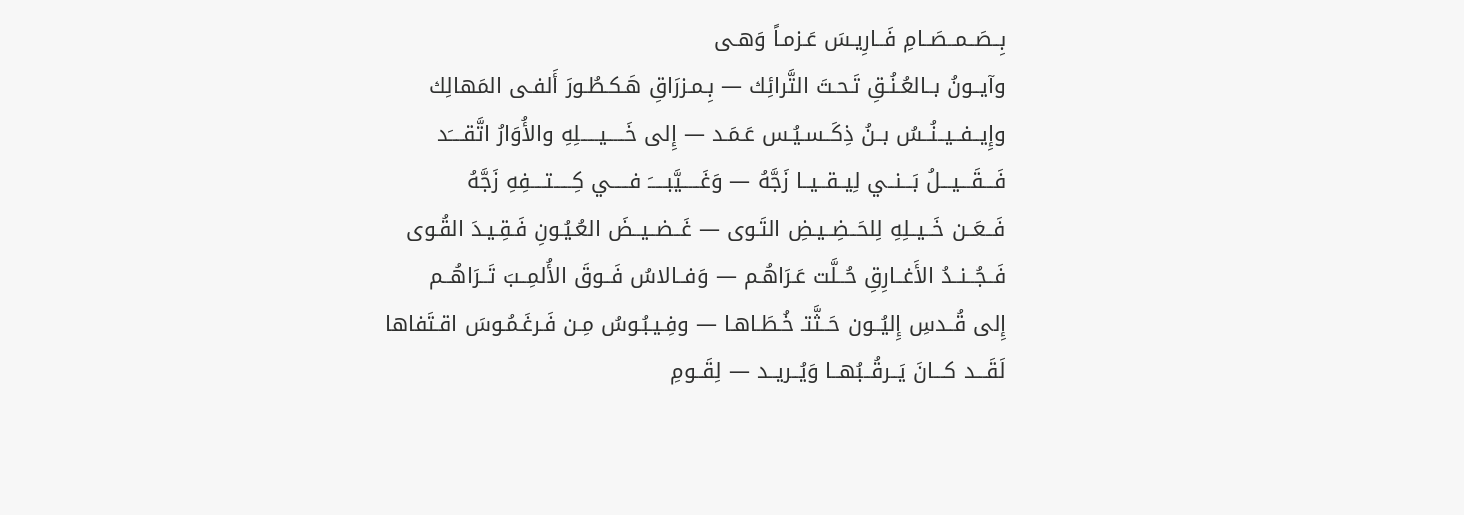بِــصَــمــصَــامِ فَــارِيـسَ عَـزمـاً وَهـى
وآيــونُ بــالعُـنُـقِ تَـحـتَ التَّرائِك — بِـمـزرَاقِ هَـكـطُـورَ أَلفـى المَهالِك
وإِيــفــيــنُــسُ بــنُ ذِكَــسـيُـس عَـمَـد — إِلى خَـــــيـــــلِهِ والأُوَارُ اتَّقــــَد
فَـــقَـــيـــلُ بَـــنــي لِيــقــيــا زَجَّهُ — وَغَـــــيَّبـــــَ فـــــي كِـــــتــــفِهِ زَجَّهُ
فَــعَــن خَــيــلِهِ لِلحَــضِــيـضِ التَـوى — غَــضــيــضَ العُـيُـونِ فَـقِـيـدَ القُـوى
فَــجُــنــدُ الأَغــارِقِ حُــلَّت عَـرَاهُـم — وَفــالاسُ فَــوقَ الأُلمِــبَ تَــرَاهُــم
إِلى قُــدسِ إِليُــون حَــثَّتـ خُـطَـاهـا — وفِـيـبُـوسُ مِـن فَـرغَـمُـوسَ اقـتَفاها
لَقَـــد كـــانَ يَــرقُــبُهــا وَيُــريــد — لِقَــومِ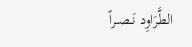الطَّرَاوِد نَــصــراً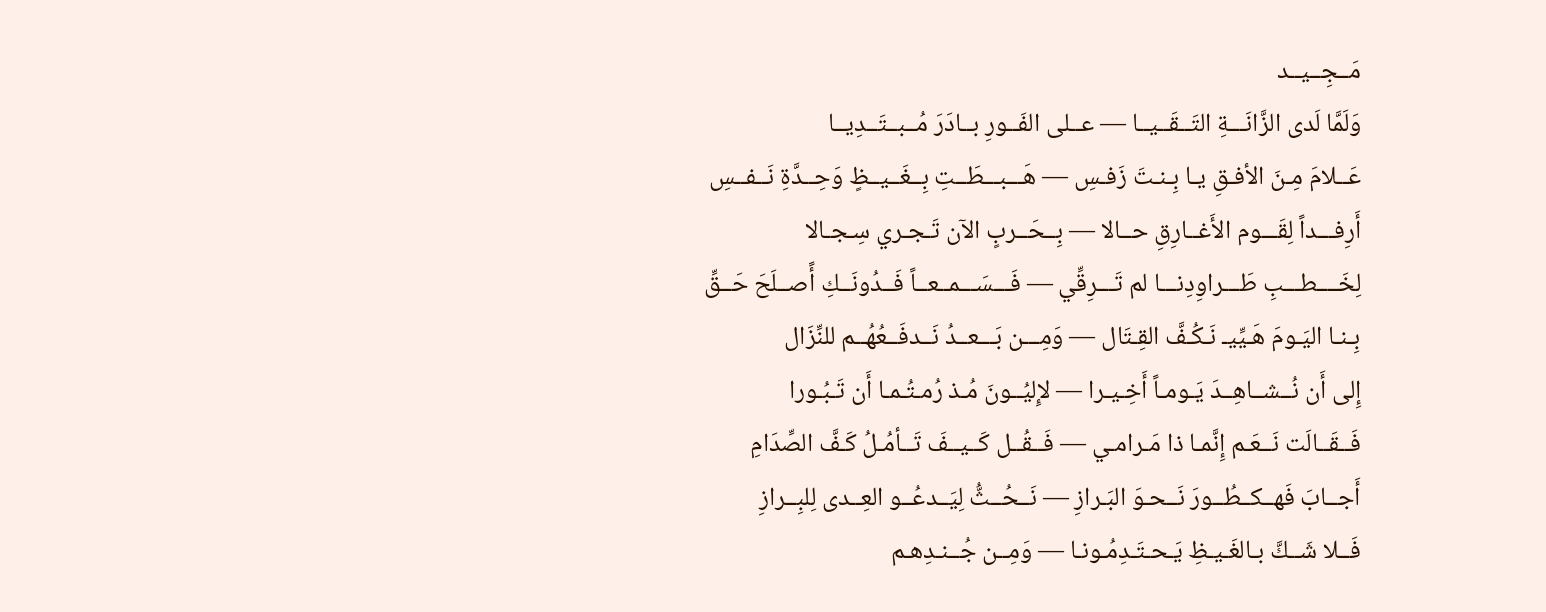مَــجِــيــد
وَلَمَّا لَدى الزَّانَـــةِ التَــقَــيــا — عــلى الفَــورِ بــادَرَ مُــبــتَــدِيــا
عَــلامَ مِـنَ الأفـقِ يـا بِـنـتَ زَفـسِ — هَـــبـــطَــتِ بِــغَــيــظٍ وَحِــدَّةِ نَــفــسِ
أَرِفـــداً لِقَـــوم الأَغــارِقِ حــالا — بِــحَــربٍ الآن تَـجـري سِـجـالا
لِخَــــطـــبِ طَـــراوِدِنـــا لم تَـــرِقِّي — فَـــسَـــمــعــاً فَــدُونَــكِ أًصــلَحَ حَــقِّ
بِـنـا اليَـومَ هَـيِّيـ نَـكُـفَّ القِـتَال — وَمِـــن بَـــعــدُ نَــدفَــعُهُــم للنِّزَال
إِلى أَن نُــشــاهِــدَ يَـومـاً أَخِـيـرا — لإِليُــونَ مُـذ رُمـتُـمـا أَن تَـبُـورا
فَــقَــالَت نَــعَـم إِنَّمـا ذا مَـرامـي — فَــقُــل كَــيــفَ تَــأمُـلُ كَـفَّ الصِّدَامِ
أَجــابَ فَهــكــطُــورَ نَــحـوَ البَـرازِ — نَــحُــثُّ لِيَــدعُــو العِــدى لِلبِــرازِ
فَــلا شَــكَّ بـالغَـيـظِ يَـحـتَـدِمُـونـا — وَمِــن جُــنـدِهـم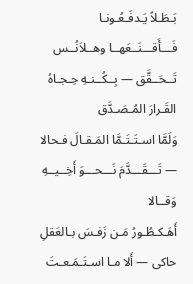بَـطَـلاً يَـدفَـعُـونـا
فَـــأَقـــنَــعَهــا وهــلاَنُــس تَــحَــقَّق — بِــكُــنـهِ حِـجـاهُ القَـرارَ المُـصَـدَّق
وَلَمَّا اسـتَـتَـمَّا المَـقـالَ فـحالا — تَـــقَـــدَّمَ نَـــحـــوَ أَخِــيــهِ وَقــالا
أَهَـكـطُـورُ مَـن زَفـسَ بـالعَقلِ حاكى — أَلا مـا اسـتَـمَـعـتَ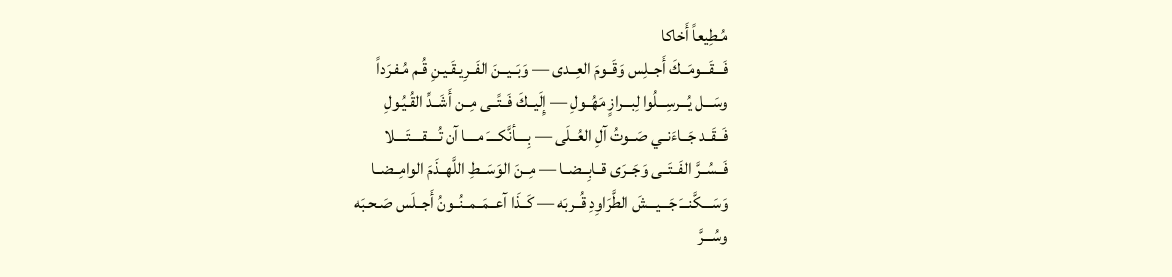مُـطِيعاً أَخاكا
فَـــقَـــومَــكَ أَجــلِس وَقَــومَ العِــدى — وَبَــيــنَ الفَــرِيـقَـيـنِ قُـم مُـفـرَداً
وسَـــل يُـــرسِـــلُوا لِبـــرازٍ مَهُــولِ — إِلَيــكَ فَــتًــى مِــن أَشَــدِّ القُـيُـولِ
فَــقَــد جَــاءَنــي صَــوتُ آلِ العُــلَى — بِــــأنَّكــــَ مــــا آن تُــــقــــتَــــلا
فَــسُــرَّ الفَــتَــى وَجَــرَى قــابِــضــا — مِــنَ الوَسَــطِ اللَّهــذَمَ الوامِــضــا
وَسَـــكَّنـــَ جَـــيـــشَ الطَّرَاوِدِ قُــربَه — كَــذَا آعــمَــمــنُــونُ أَجــلَس صَـحـبَه
وسُـــرَّ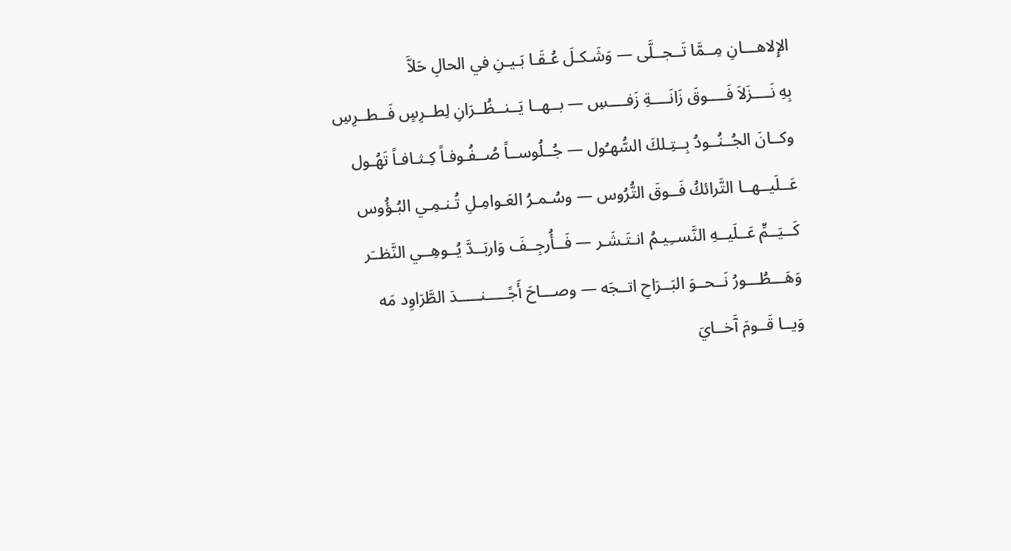الإِلاهـــانِ مِــمَّا تَــجــلَّى — وَشَـكـلَ عُـقَـا بَـيـنِ في الحالِ حَلاَّ
بِهِ نَــــزَلاَ فَــــوقَ زَانَــــةِ زَفــــسِ — بــهــا يَــنــظُــرَانِ لِطــرِسٍ فَــطــرِسِ
وكــانَ الجُــنُــودُ بِــتِـلكَ السُّهـُول — جُــلُوســاً صُــفُـوفـاً كِـثـافـاً تَهُـول
عَــلَيــهــا التَّرائكُ فَــوقَ التُّرُوس — وسُـمـرُ العَـوامِـلِ تُـنـمِـي البُـؤُوس
كَــيَــمٍّ عَــلَيــهِ النَّســِيـمُ انـتَـشَـر — فَــأُرجِــفَ وَاربَــدَّ يُــوهِــي النَّظــَر
وَهَـــطُـــورُ نَــحــوَ البَــرَاحِ اتــجَه — وصـــاحَ أَجًـــــنـــــدَ الطَّرَاوِد مَه
وَيــا قَــومَ آَخــايَ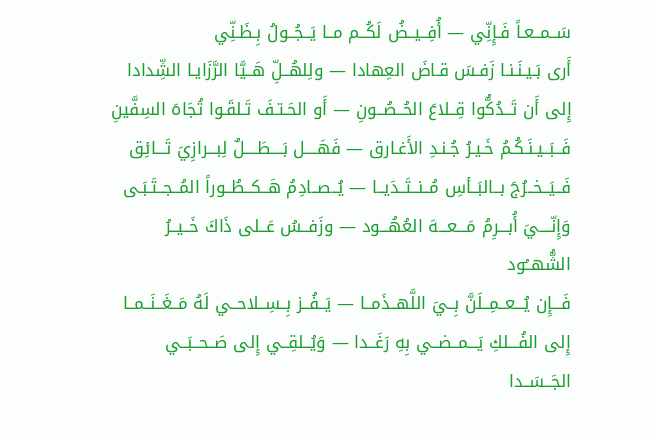سَــمــعـاً فَـإِنِّي — أُفِــيــضُ لَكُــم مــا يَــجُــولُ بِـظَـنِّي
أَرى بَـيـنَـنـا زَفـسَ قـاضَ العِهادا — ولِلهُــلِّ هَــيَّا الرَّزَايـا الشِّدادا
إِلى أَن تَــدُكُّوا قِــلاعَ الحُــصُــونِ — أَو الحَـتـفَ تَـلقَـوا تُجَاهَ السِفَّينِ
فَــبَــيـنَـكُـمُ خَـيـرُ جُـنـدِ الأَغـارق — فَهَــــل بَــــطَــــلٌ لِبـــرازِيَ تَـــائِق
فَــيَــخــرُجَ بــالبَــأسِ مُــنــتَــدَيــا — يُــصــادِمُ هَــكــطُــوراً المُــجــتَـبَـى
وَإِنّــــيَ أُبـــرِمُ مَـــعـــهَ العُهُـــود — وزَفــسُ عَــلى ذَاكَ خَــيــرُ الشُّهــُود
فَـــإِن يُـــعــمِــلَنَّ بِــيَ اللَّهــذَمــا — يَــفُــز بِــسِــلاحــي لَهُ مَــغَــنَــمــا
إِلى الفُـــلكِ يَـــمــضــي بِهِ رَغَــدا — وَيُــلقِــي إِلى صَــحــبَــي الجَــسَــدا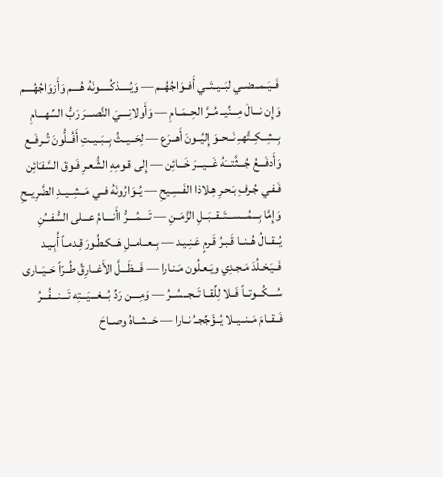فَــيَــمــضــي لبَــيــتَــي أَفــوَاجُهُــم — وَيُـــــذكُـــــونَهُ هُــــم وَأَزوَاجُهُــــم
وَإِن نـــالَ مِـــنِّيــ مُــرَّ الحِــمَــامِ — وَأَولانِــــيَ النَّصـــرَ رَبُّ السِّهـــامِ
بِــشِــكِــتَّهــِ نَــحــوَ إِليُــونَ أَهــرَع — لِحَــيــثُ بِــبَــيــتِ أَفُــلُّونَ تُــرفَــع
وَأَدفَـــعُ جُـــثَّتـــَهُ غَـــيـــرَ خَـــائِن — إِلى قـومِهِ الشُّعـرِ فَـوقَ السَّفـَائِن
فَـفـي جُـرفِ بَـحـرِ هِـلاذا الفَـسِـيحِ — يُــوَارُونَهُ فــي مَــشِــيــدِ الضَّرِيــحِ
وَإِمَّا بِـــمُـــســـتَــقــبَــلِ الزَّمَــنِ — تَــــمُــــرُّ اأَنــــامُ عـــلى السُّفـــُنِ
يُــقــالُ هُــنــا قَـبـرُ قَـرمٍ عَـنِـيـد — بِــعــامــلِ هَــكـطُـورَ قِـدمـاً أُبِـيـد
فَــيَـخـلُدَ مَـجـدِي ويَـعـلُون مَـنـارا — فَـــظَـــلَّ الأَغــارِقُ طُــرّاً حَــيَــارى
سُـــكُـــوتــاً فَــلا لِلِّقــا تَــجــسُــرُ — وَمِــــن رَدِّ بُـــغـــيَـــتِه تَـــنـــفُـــرُ
فَــقــامَ مَــنــيــلا يُــؤَجِّجــُ نــارا — حَــشــاهُ وصــاحَ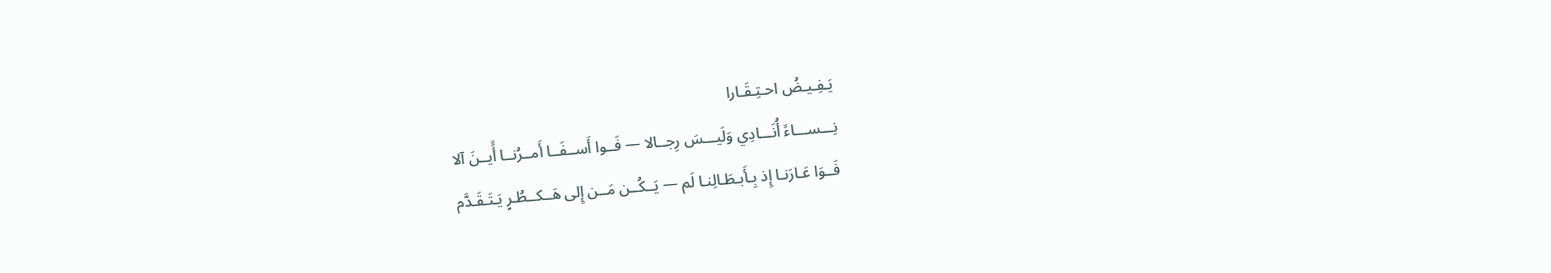يَـفِـيـضُ احـتِـقَـارا
نِـــســـاءً أُنَـــادِي وَلَيـــسَ رِجــالا — فَــوا أَســفَــا أَمــرُنــا أًَيــنَ آلا
فَــوَا عَـارَنـا إِذ بِـأَبـطَـالِنـا لَم — يَــكُــن مَــن إِلى هَــكــطُـرٍ يَـتَـقَـدَّم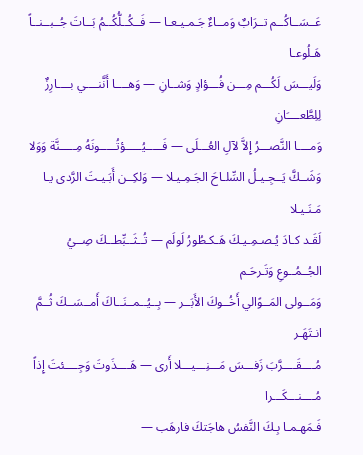عَــسَــاكُــم تــرَابٌ وَمــاءٌ جَـمـيـعـا — فَــكُــلُّكُــمُ بَــاتَ جُــبــنــاً هَـلُوعـا
وَلَيـــسَ لَكُـــم مِـــن فُـــؤادٍ وَشــانِ — وَهــــا أَنَّنــــي بــــارِزٌ لِلِطَّعــــَانِ
وَمــــا النَّصـــرُ إِلاَّ لآلِ العُـــلَى — فَـــــيُـــــؤتُـــــونَهُ مِـــــنَّة وَوَلا
وَشَــكَّ يَــجِـيـلُ السِّلـاحَ الجَـمِـيـلا — وَلكِــن أَبَـيـتَ الرَّدى يـا مَـنَـيـلا
لَقَـد كـادَ يُـصـمِـيـكَ هَـكـطُورُ لَولَم — تُــثَــبِّطــكَ صِــيُ الجُــمُــوعِ وَتَـرحَـم
وَمَــولى المَــوًالي أَخُــوكَ الأَبَــر — بِــيُــمــنَــاكَ أَمــسَــكَ ثُــمَّ انـتَهَـر
مُــــقَــــرَّبَ زَفـــسَ مَـــنِـــيـــلا أَرى — هَــــذَوتَ وَجِــــئتَ إِذاً مُــــنـــكَـــرا
فَـمَهـمـا بِـكَ النَّفسُ هاجَتكَ فارهَب —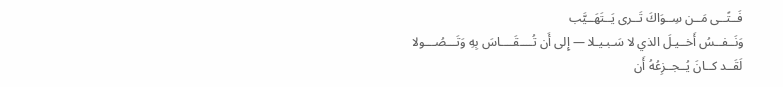فَــتًــى مَــن سِــوَاكَ تَــرى يَــتَهَــيَّب
وَنَــفــسُ أَخــيـلَ الذي لا سَـبـيـلا — إِلى أَن تُــــقَــــاسَ بِهِ وَتَـــصُـــولا
لَقَــد كــانَ يُــجــزِعُهُ أَن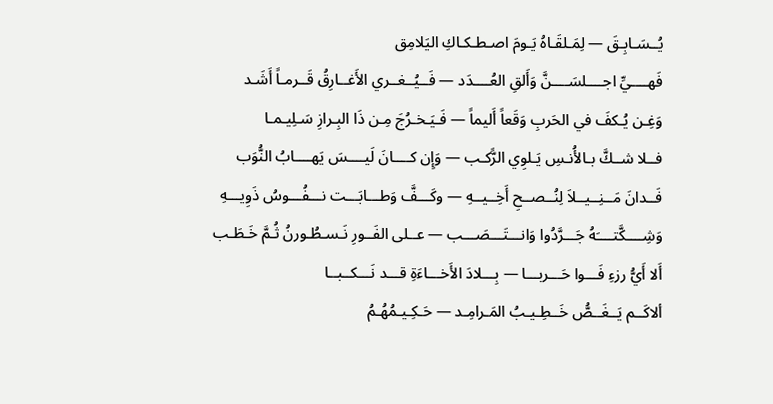يُــسَـابِـقَ — لِمَـلقَـاهُ يَـومَ اصـطـكـاكِ اليَلامِق
فَهــــيِّ اجــــلسَــــنَّ وَأَلقِ العُــــدَد — فَــيُــغــري الأَغــارِقُ قَــرمـاً أَشَـد
وَغِـن يُـكفَ في الحَربِ وَقَعاً أَليماً — فَـيَـخـرُجَ مِـن ذَا البِـرازِ سَـلِيـمـا
فــلا شــكَّ بـالأُنـسِ يَـلوِي الرًّكـب — وَإِن كــــانَ لَيــــسَ يَهــــابُ النُّوَب
فَــدانَ مَــنِــيــلاَ لِنُــصــحِ أَخِــيــهِ — وكَـــفَّ وَطـــابَـــت نـــفُـــوسُ ذَوِيـــهِ
وَشِــــكَّتــــَهُ جَـــرَّدُوا وَانـــتَـــصَـــب — عــلى الفَــورِ نَـسـطُـورنُ ثُـمَّ خَـطَـب
أَلا أَيُّ رزءِ فَـــوا حَـــربـــا — بِـــلادَ الأَخـــاءَةِ قـــد نَـــكــبــا
ألاكَــم يَــغَــصُّ خَــطِـيـبُ المَـرامِـد — حَـكِـيـمُهُـمُ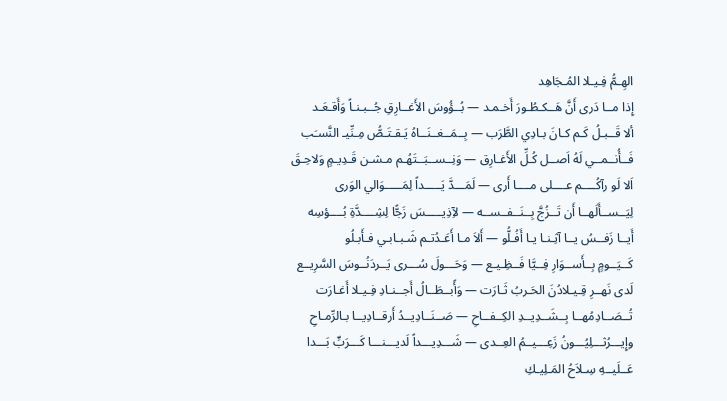الهِـمُّ فِـيـلا المُـجَاهِد
إِذا مــا دَرى أَنَّ هَــكـطُـورَ أَخـمـد — بُــؤُوسَ الأَغــارِقِ جُــبـنـاً وَأَقـعَـد
ألا قَــبـلُ كَـم كـانَ بـادِي الطَّرَب — بِــمَــغــنَــاهُ يَـقـتَـصُّ مِـنِّيـ النَّسـَب
فَــأُنــمــي لَهُ اَصــل كُـلِّ الأَغـارِق — وَنِــســبَــتَهُـم مـشـن قَـدِيـمٍ وَلاحِـقَ
اَلا لَو رآكُــــم عــــلى مــــا أَرى — لَمَـــدَّ يَـــــداً لِمَـــــوَالي الوَرى
لِيَــســأَلَهــا أَن تَــزُجَّ بِــنَــفــســه — لآِذِيـــــسَ زَجًّا لِشِــــدَّةِ بُــــؤسِه
أَيــا زَفــسُ يــا آثِـنـا يـا أَفُـلُّو — أَلاَ مـا أَعَـدُتـم شَـبـابـي فـأَبـلُو
كَــيَــومٍ بِــأَســوَارِ فِــيَّا فَــظِـيـع — وَحَـــولَ سُـــرى يَــردَنُــوسَ السَّرِيــع
لَدى نَهــرِ قِـيـلادُنَ الحَـربُ ثَـارَت — وَأًبــطَــالُ أَجــنـادِ فِـيـلا أَغـارَت
تُــصَــادِمُهــا بِــشَــدِيــدِ الكِــفــاحِ — صَــنَــادِيــدُ أَرقــادِيــا بـالرِّمـاحِ
وإِيـــرُثـــلِيُـــونُ زَعِـــيــمُ العِــدى — شَـــدِيـــداً لَديـــنـــا كَـــرَبٍّ بَـــدا
عَــلَيــهِ سِـلاَحُ المَـلِيـكِ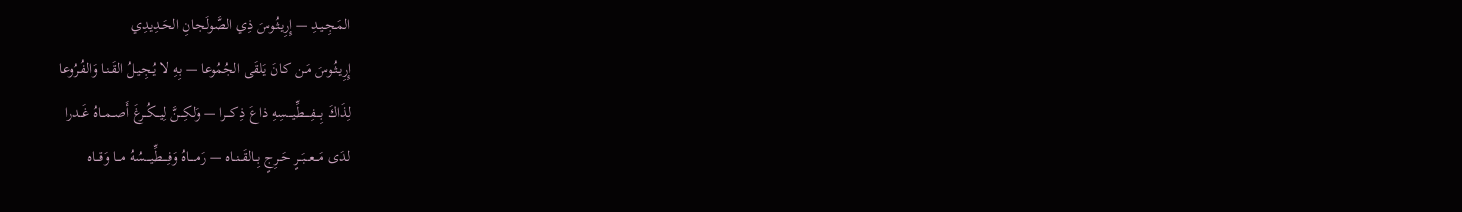المَـجِـيـدِ — إِرِيـثُـوسَ ذِي الصَّولَجـانِ الحَـدِيدِي
إِرِيـثُـوسَ مَـن كـانَ يَلقَى الجُمُوعا — بِهِ لا يُـجِـيـلُ القَـنـا وَالفُـرُوعا
لِذَاكَ بِــــفِــــطِّيــــسِهِ ذاعَ ذِكــــرا — وَلكِـــنَّ لِيـــكُــرغَ أَصــمــاهُ غَــدرا
لدَى مَـــعـــبَــرٍ حَــرِجٍ بِــالقَــنــاه — رَمــــاهُ وَفِــــطِّيــــسُهُ مـــا وَقـــاه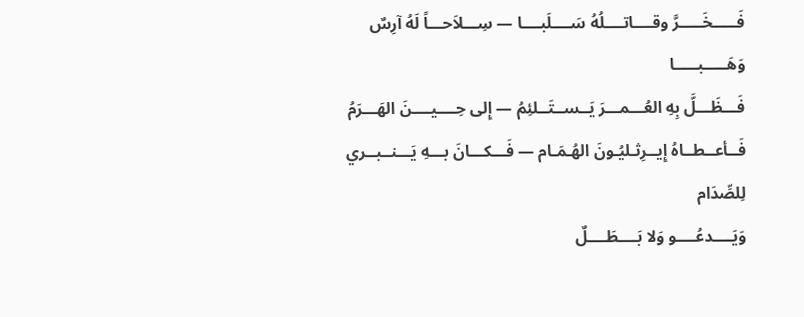فَـــــخَـــــرَّ وقــــاتــــلُهُ سَــــلَبــــا — سِـــلاَحـــاً لَهُ آرِسٌ وَهَـــــبـــــا
فَـــظَـــلَّ بِهِ العُـــمـــرَ يَــســتَــلئِمُ — إِلى حِــــيــــنَ الهَـــرَمُ
فَــأعــطــاهُ إِيــرِثـليُـونَ الهُـمَـام — فَـــكـــانَ بـــهِ يَـــنــبــري لِلصِّدَام
وَيَــــدعُــــو وَلا بَــــطَــــلٌ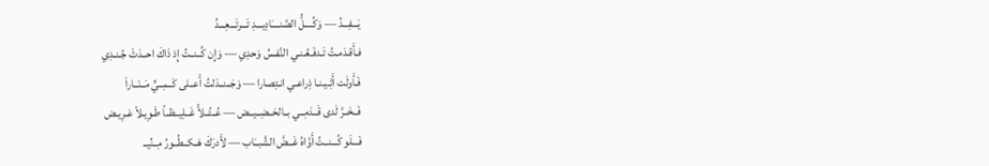يَـــفِـــدُ — وَكُــــلُّ الصَّنــــَادِيـــدِ تَـــرتَـــعِـــدُ
فـأَقـدَمـتُ تَـدفَـعُـنـي النَّفـسُ وَحدِي — وَإِن كُــنــتُ إِذ ذَاكَ احــدَثَ جُـنـدِي
فَـأَولَت أَثِـيـنـا ذِراعـي انـتِصارا — وَجَــنــدَلتُ أَعــلى كَــمِــيٍّ مَــنَــاراَ
فَــخَــرَّ لَدى قَــدَمِــي بــالحَــضِــيــض — عُــتُــلاًّ غَــلِيــظــاً طَـوِيـلاً عَـرِيـض
فَـــلَو كُـــنــتُ أَوَّاهُ غَــضَّ الشَّبــَاب — لأَدرَكَ هَــكــطُــورُ مِــنِّيــ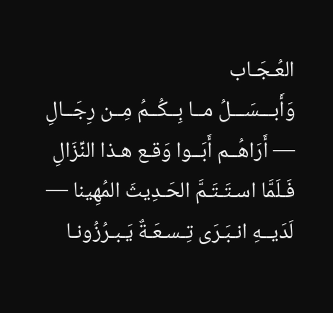العُـجَـاب
وَأَبـــسَـــلُ مــا بِــكُــمُ مِــن رِجَــالِ — أَرَاهُــم أَبَــوا وَقـع هـذا النِّزَالِ
فَـلَمَّا اسـتَـتَـمَّ الحَـدِيثَ المُهِينا — لَدَيــهِ انـبَـرَى تِـسـعَـةٌ يَـبـرُزُونـا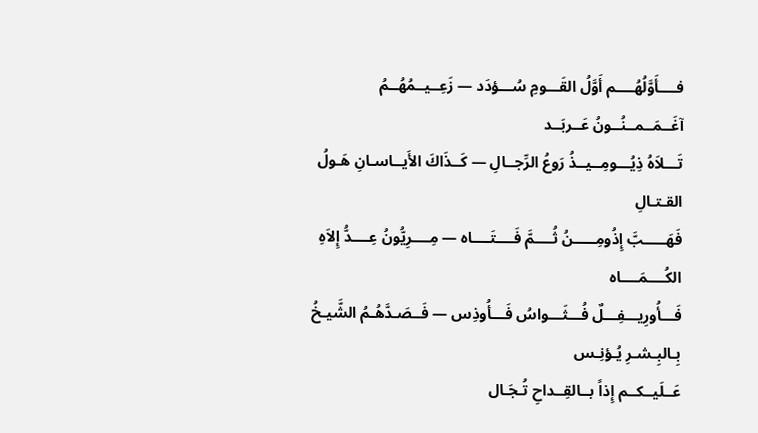فــــأَوَّلُهُــــم أَوَّلُ القَـــومِ سُـــؤدَد — زَعِــيــمُهُــمُ آغَــمَــمــنُــونُ عَــربَــد
تَـــلاَهُ ذِيُـــومِــيــذُ رَوعُ الرِّجــالِ — كَــذَاكَ الأَيــاسـانِ هَـولُ القـتـالِ
فَهَـــــبَّ إِذُومِـــــنُ ثُــــمَّ فَــــتَــــاه — مِــــرِيُّونُ عِــــدُّ إِلاَهِ الكُــــمَــــاه
فَـــأُورِيـــفِـــلٌ فُـــثَـــواسُ فَـــأُوذِس — فَــصَـدَّهُـمُ الشَّيـخُ بِـالبِـشـرِ يُـؤنِـس
عَــلَيــكــم إِذاً بــالقِــداحِ تُـجَـال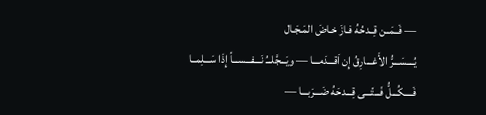— فَــمَــن قِــدحُهُ فـازَ خـاضَ المَـجَـال
يُــــسَـــرُّ الأَغـــارِقُ إِن اَقـــدَمـــا — ويَـــجَّلـــُ نَـــفـــســـاً إِذَا سَـــلِمــا
فَــــكُـــلُّ فَـــتًـــى قِـــدحَهُ ضَـــرَبـــا —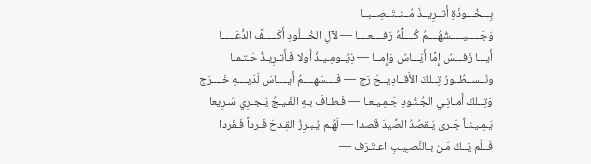بِـــخُـــوذَةِ أَتــرِيــذَ مُــنــتَــصِــبــا
وَجَـــــيـــــشُهُــــمُ كُــــلُّهُ رَفــــعــــا — لآلِ الخُـــلُودِ أَكَـــــفَّ الدُّعَـــــا
أَيـــا زَفـــسُ إِمَّا أَيَـــاسُ وَإِمــا — ذِيُــومِـيـذُ أَولا فَـأَتـرِيـذُ حَـتـمـا
ونَــســطُــورُ تِــلكَ الأَقــادِيــحَ رَج — فَــــسَهــــمُ أَيــــاسَ لَدَيــــهِ خَــــرَج
وَتِــلكَ أَمـانِـي الجُـنُـودِ جَـمِـيـعـا — فَـطـافَ بـهِ الفَـيـجُ يَـجـرِي سَـرِيعا
يَـمِـيـنـاً جَـرى يَـقصُدُ الصِّيدَ قَصدا — لَهُـم يُـبـرِزُ القِـدحَ فَـرداً فَـفَردا
فَــلَم يَــكُ مَـن بـالنَّصـِيـبِ اعـتَـرَف —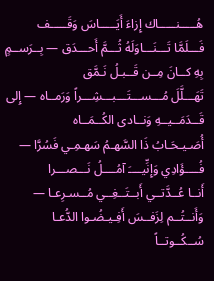هُـــــنـــــاك إِزاءَ أَيَـــــاسَ وَقَـــــف
فَـــلَمَّا تَـــنَـــاوَلَهُ ثُـــمَّ أَحـــدَق — بِــرَســمٍ بِهِ كــانَ مِــن قَــبـلُ نَـمَّق
تَهَـــلَّلَ مُـــســـتَـــبـــشِـــراً وَرَمــاه — إِلى قَــدَمَــيــهِ وَنــادى الكُــمَــاه
أُصَـيـحَـابُ ذَا السَّهـمُ سَهـمِـي فَسُرَّا — فُــــؤَادِي وَإِنِّيــــَ آمُــــلُ نَـــصـــرا
أَنــا عُــدَّتــي أَبــتَــغِــي مُــسـرِعـا — وَأَنــتُــم لِزَفــسَ أَفِـيـضُـوا الدُّعـا
سُــكُــوتــاً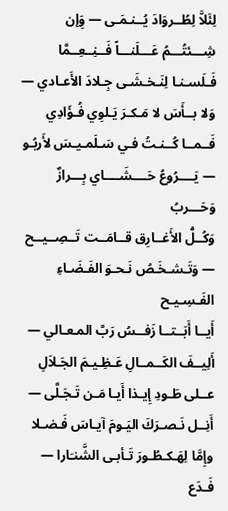لِئَلاَّ لِطُــروَادَ يُــنـمَـى — وَِإن شِـــئتُـــمُ عَـــلَنـــاً فَــنِــعِــمَّا
فَـلَسـنـا لِنَـخـشَـى جِـلادَ الأَعـادي — وَلا بــأَسَ لا مَـكـرَ يَـلوِي فُـؤَادِي
فَــمــا كُــنـتُ فـي سَـلَمـيـسَ لأَربُـو — يَــــرُوعُ حَــــشَــــاي بِـــرازٌ وَحَـــربُ
وَكُــلُّ الأَغــارِق قــامَــت تَــصِــيــح — وَتَـشـخَـصُ نَـحـوَ الفَـضَـاءِ الفَـسِـيـح
أَيــا أَبَــتــا زَفــسُ رَبَّ المـعـالي — أَلِيــفَ الكَــمــالِ عَـظِـيـمَ الجَـلاَلِ
عــلى طَـودِ إِيـذا أَيـا مَـن تَـجَـلَّى — أَنِــل نَـصـرَكَ اليَـومَ آيـاسَ فَـضـلا
وإِمَّا لِهَـكـطُـورَ تَـأبـى الشَّنـَارا — فَـدَع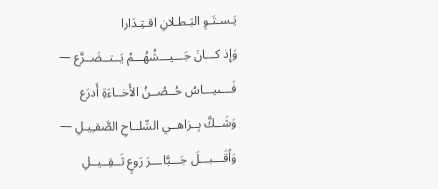يَـسـتَـوِ البَـطـلانِ اقـتِـدَارا
وَإِذ كـــانَ جَـــيـــشُهُـــمُ يَــتــضَــرَّع — فَـــىيـــاسُ حُــصُــنُ الأَخــاءَةِ أَدرَع
وَشَــكَّ بِــزاهــي السِّلــاحِ الصَّقـِيـلِ — وَاًقَـــبـــلَ جَـــبَّاـــرَ رَوعٍ ثَــقِــيــلِ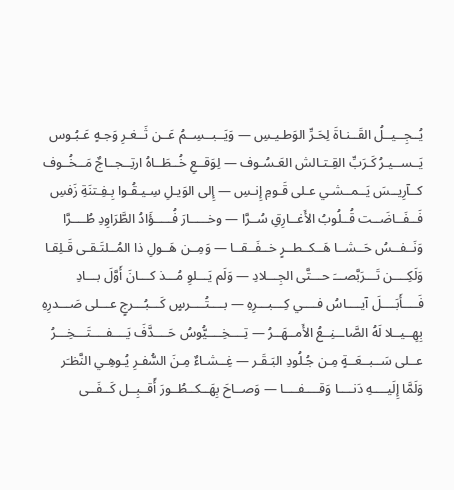يُــجِــيــلُ القَــنـاةَ لِحَـرِّ الوَطـيـسِ — وَيَــبــسِــمُ عَــن ثَــغـرِ وَجـهٍ عَـبُـوس
يَــســيـرُ كَـرَبِّ القِـتـالش العَـسُـوف — لِوَقــعِ خُــطَــاهُ ارتِــجــاجٌ مَــخُــوف
كــآرِيــسَ يَــمــشـي عـلى قَـومِ إِنـسِ — إِلى الوَيـلِ سِـيـقُـوا بِـفِـتنَةِ زَفسِ
فَــفَــاضَــت قُــلُوبُ الأَغــارِقِ سُــرَّا — وخـــــارَ فُـــــؤَادُ الطَّرَاوِدِ طُــــرَّا
وَنَــفــسُ حَــشــا هَــكــطــرٍ خــفَــقــا — وَمِــن هَــولِ ذا المُــلتَـقـى قَـلِقـا
وَلَكِــــن تَـــرَبَّصـــَ حـــتَّى الجِـــلادِ — وَلَم يَـــلوِ مُـــذ كـــانَ أَوَّلَ بـــادِ
فَــــأَبَــــلَ آيــــاسُ فــــي كِـــبـــرِهِ — بــــتُــــرسٍ كَـــبُـــرجٍ عـــلى صَـــدرِهِ
بِهِــيــلا لَهُ الصَّاــنِــعُ الأَمــهَــرُ — تِــــخِــــيُّوسُ حَــــدَّفَ يَــــفــــتَـــخِـــرُ
عــلى سَــبــعَــةٍ مِـن جُـلُودِ البَـقَـر — غِــشـاءٌ مِـنَ السُّفـرِ يُـوهِـي النَّظـَر
وَلَمَّا إِلَيــــهِ دَنــــا وَقــــفــــا — وَصــاحَ بِهَــكــطُــورَ أًقــبِــل كَــفَــى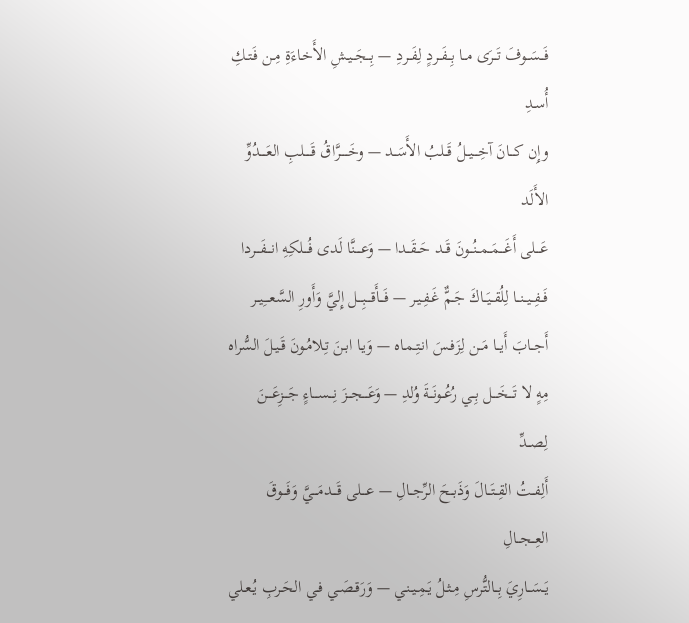فَــسَــوفَ تَــرَى مــا بِــفَــردٍ لِفَــردِ — بِــجَــيـشِ الأَخـاءَةِ مِـن فَـتـكِ أُسـدِ
وإِن كـــانَ آخِـــيــلُ قَــلبُ الأَسَــد — وخَـــــرَّاقُ قَـــــلبِ العَــــدُوِّ الأَلَد
عَـــلى أَغَـــمَــمــنُــونَ قَــد حَــقَــدا — وَعــــنَّا لَدى فُـــلكِهِ انـــفَـــردا
فَــفِــيــنــا لِلُقــيَــاكَ جَـمٌّ غَـفِـيـر — فَـــأَقـــبِـــل إِليَّ وَأَورِ السَّعـــِيــر
أَجــابَ أَيــا مَــن لِزَفـسَ انـتِـمـاه — وَيـا ابـنَ تِـلامُـونَ قَـيـلَ السُّراه
مِهٍ لا تَـــخَـــل بِــي رُعُــونَــةَ وُلدِ — وَعَـــجـــزَ نِـــســـاءٍ جَـــزِعَـــنَ لِصــدِّ
أَلِفــتُ القِــتَــالَ وَذَبــحَ الرِّجــالِ — عـــلى قَـــدمَـــيَّ وَفَـــوقَ العِــجــالِ
يَــسَــارِيَ بِــالتُّرسِ مِـثـلُ يَـمِـيـنـي — وَرَقـصَـي فـي الحَـربِ يُـعـلي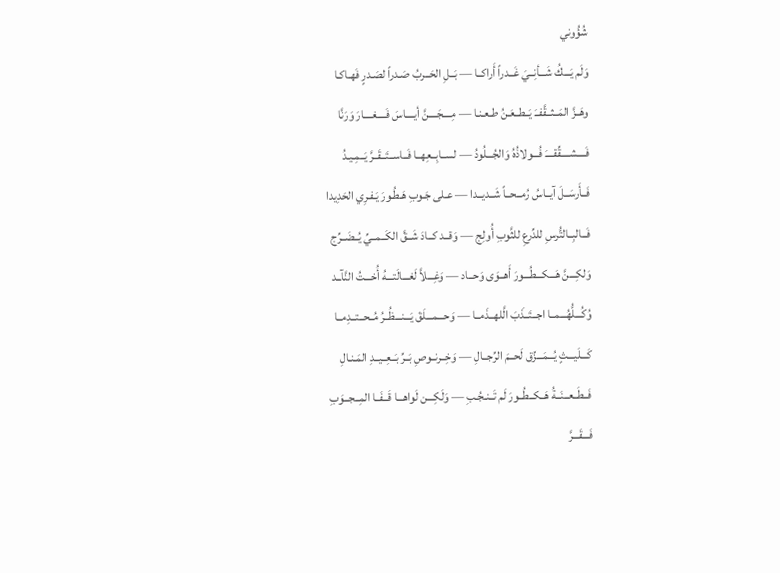شُؤُوني
وَلَم يَـــكُ شَـــأنِــيَ غَــدراً أَراكــا — بَــلِ الحَــربُ صَـدراً لصَـدرٍ فَهـاكـا
وهَــزَّ المَــثــقَّفــَ يَــطــعَـنُ طـعـنـا — مِــــجَــــنَّ أيــــاسَ فَــــغــــارَ وَرَنَّا
فَــــشــــقِّقــــَ فُـــولاذُهُ وَالجُـــلُودُ — لســابِــعِهــا فَــاســتَــقَــرَّ يَــمِـيـدُ
فَــأَرسَــلَ آيــاسُ رُمــحــاً شَــديــدا — عـلى جَـوبِ هَـطُـورَ يَـفـرِي الحَدِيدا
فَــالبِــالتُّرسِ للدِّرعِ للثَّوبِ أُولِج — وَقــد كــادَ شَــقَّ الكَــمــيِّ يُــضَــرِّج
وَلكِـــنَّ هَـــكـــطُـــورَ أَهــوَى وَحــاد — وَغِـــلاَّ لَغـــالَتـــهُ أُخـــتُ النَّآــد
وُكُـــلُّهُـــمــا اجــتَــذَبَ الَّلهــذَمــا — وَحـــمـــلَقَ يَـــنـــظُــرُ مُــحــتــدِمــا
كَـــلَيـــثٍ يُـــمَـــزِّق لَحــمَ الرِّجــالِ — وَخِــرنــوصِ بَــرِّ بَــعِــيــدِ المَـنـالِ
فَــطَــعــنَــةُ هَــكــطُــورَ لَم تَــنـجُـبِ — وَلَكِـــن لَواهـــا قَــفَــا المِــجــوَبِ
فَـــقَـــرَّ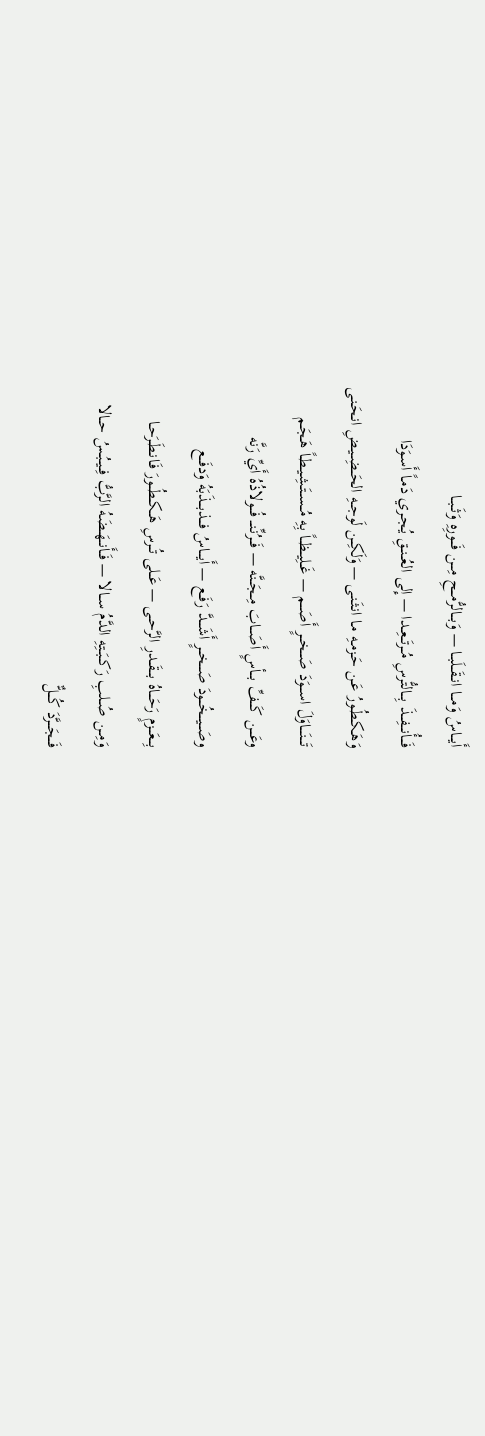أَيـــاسُ وَمـــا انــقَــلَبــا — وَبـــالرُّمـــحِ مِـــن فَـــورِهِ وَثَــبــا
فَـــأُنـــفِـــذَ بِـــالتُّرسِ مُــرتَــعِــدا — إِلى العُــنــقِ يُـجـري دَمـاً أَسـوَدَا
وَهَـكـطُـورُ عَـن حَـزمـهِ مـا انـثَـنـى — وَلَكِــن لَوجــهِ الحَــضِــيـضِ انـحَـنـى
تَــــنَــــاوَلَ اســـوَدَ صَـــخـــرٍ أَصَـــم — غَــلِيــظــاً بِهِ مُــســتَـشِـيـطـاً هَـجَـم
وعَـــن كَـــفِّ بـــأسٍ أَصَـــابَ مِــجَــنَّه — فَـــرُنِّنـــ فُـــولاذُهُ أَيِّ رَنَّه
وصَـــيـــخُـــودَ صَـــخـــرٍ أَشَـــدَّ رَفَــع — أَيـــاسُ فـــذبـــذَبَهُ وَدفَـــع
بِـــعَـــزمٍ رَحَـــاهُ بـــقَــدرِ الرَّحــى — عَــلى تُــرسِ هَــكــطُــورَ فَـانـطَـرَحـا
وَمِــن صُــلبِ رَكــبَــتِهِ الدَّمُ ســالا — فَــأَنــهَــضَهُ الرَّبُّ فِــيــبُــسُ حــالا
فَـــجَـــرَّدَ كُـــلٌّ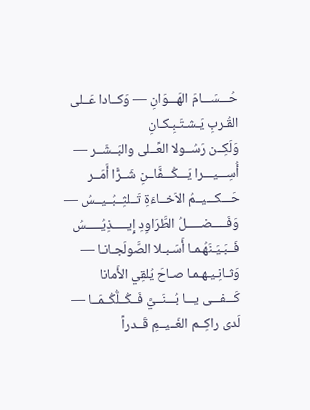حُـــسَـــامَ الهَـــوَانِ — وَكــادا عَــلى القُـربِ يَـشـتَـبِـكـانِ
وَلَكِــن رَسُــولا العًــلى والبَــشَــر — أُسِـــيـــرا يَـــكُـــفَّاــنِ شَــرًّا أَمَــر
حَـــكـــيــمُ الاَخــاءَةِ تَــلثِــبُــيــسُ — وَفَـــــضـــــلُ الطَّرَاوِدِ إِيـــــذِيُـــــسُ
فَــبَـيَـنَهُـمـا أَسَـبـلا الصَّولَجـانـا — وَثـانِـيـهـمـا صـاحَ يُلقِي الأَمانا
كَـــفـــى يـــا بُـــنَــيَّ فَــكُــلُّكُــمَــا — لَدى راكِــم الغَــيــمِ قَــدراً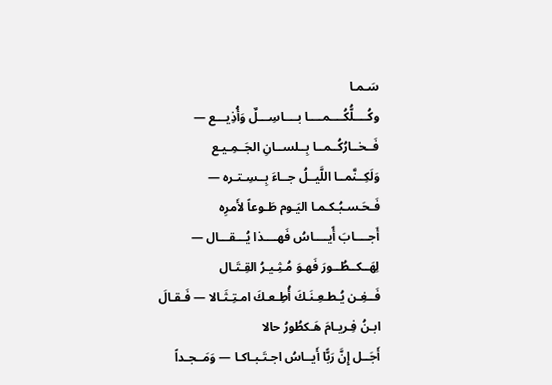سَـمـا
وكُــــلُّكُــــمــــا بــــاسِـــلٌ وَأُذِيـــع — فَــخــارُكُــمــا بِــلســانِ الجَــمِـيـع
وَلَكِــنَّمــا اللَّيــلُ جــاءَ بِــسِـتـره — فَـحَـسـبُـكـمـا اليَـوم طَـوعاً لأَمرِه
أَجــــابَ أًيــــاسُ فَهــــذا يُـــقـــال — لِهَــكــطُــورَ فَهـوَ مُـثِـيـرُ القِـتَـال
فَــغِـن يُـطـعِـنَـكَ أُطِـعـكَ امـتِـثَـالا — فَـقـالَ ابـنُ فِـريـامَ هَـكطُورُ حالا
أَجَــل إِنَّ رَبًّا أَيــاسُ اجـتَـبـاكـا — وَمَــجـداً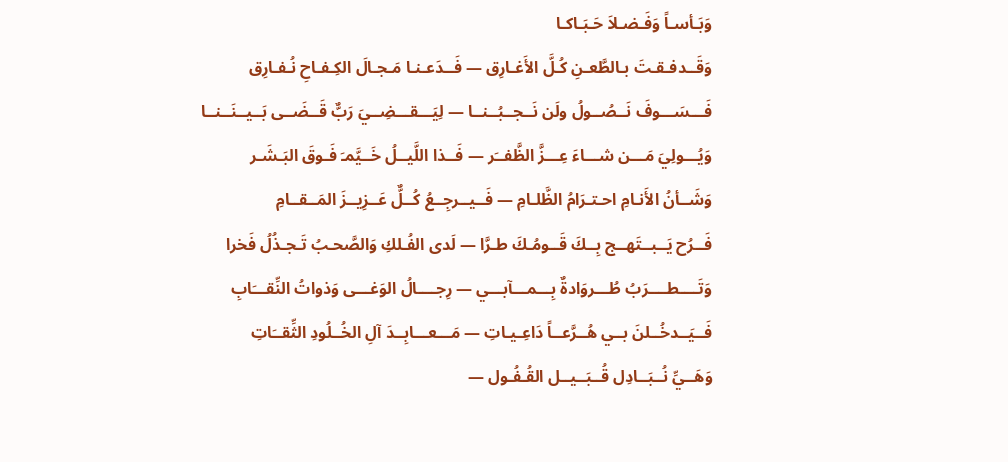وَبَـأسـاً وَفَـضـلاَ حَـبَـاكـا
وَقَــدفـقـتَ بـالطَّعـنِ كُـلَّ الأَغـارِق — فَــدَعـنـا مَـجـالَ الكِـفـاحِ نُـفـارِق
فَـــسَـــوفَ نَــصُــولُ ولَن نَــجــبُــنــا — لِيَـــقـــضِــيَ رَبٌّ قَــضَــى بَــيــنَــنــا
وَيُـــولِيَ مَـــن شـــاءَ عِـــزَّ الظَّفــَر — فَــذا اللَّيــلُ خَــيَّمـَ فَـوقَ البَـشَـر
وَشَــأنُ الأَنـامِ احـتـرَامُ الظَّلـامِ — فَــيــرجِــعُ كُــلٌّ عَــزِيــزَ المَــقــامِ
فَــرُح يَــبــتَهــج بِــكَ قَــومُـكَ طـرَّا — لَدى الفُـلكِ وَالصَّحـبُ تَـجـذُلُ فَخرا
وَتَــــطــــرَبُ طُـــروَادةٌ بِـــمـــآبـــي — رِجــــالُ الوَغـــى وَذواتُ النِّقـــَابِ
فَــيَــدخُــلنَ بــي هُــرَّعــاً دَاعِـيـاتِ — مَـــعـــابِــدَ آلِ الخُــلُودِ الثِّقــَاتِ
وَهَــيِّ نُــبَــادِل قُــبَــيــل القُـفُـول —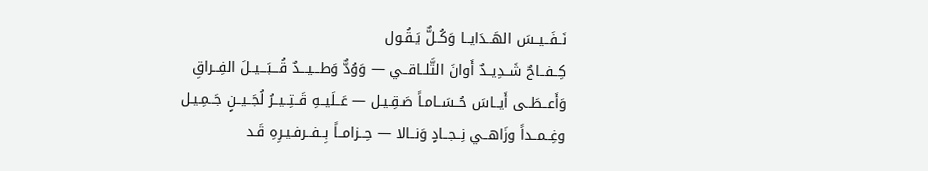نَــفَــيــسَ الهَــدَايــا وَكُــلٌّ يَـقُـول
كِــفــاحٌ شَــدِيــدٌ أَوانَ التَّلــاقــي — وَوُدٌّ وَطـــيـــدٌ قُـــبَـــيــلَ الفِــراقِ
وَأَعــطَــى أَيــاسَ حُــسَــامـاً صَـقِـيـل — عَــلَيــهِ قَــتِــيــرُ لُجَــيــنٍ جَــمِـيـل
وغِــمــداً وزَاهــي نِــجــادٍ وَنــالا — حِــزامــاً بِــفــرفـيـرِهِ قَـد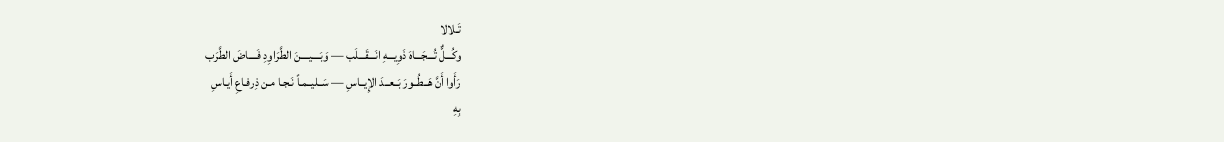تَـلالا
وكُـــلٌّ تُـــجَـــاهَ ذَوِيـــهِ انَـــقَـــلَب — وَبَــــيــــنَ الطَّرَاوِدِ فَــــاضَ الطَّرَب
رَأَوا أَنَّ هَــطُــورَ بَــعــدَ الإِيــاسِ — سَــليــمـاً نَـجـا مـن ذِرفـاعِ أَيـاسِ
بِهِ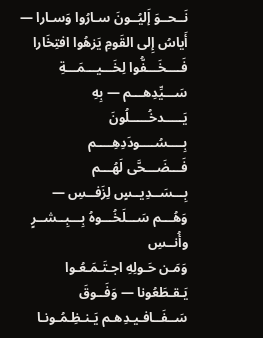نَــحــوَ إَليُــونَ سـارُوا وَسـارا — أَياسُ إِلى القَومِ يَزهُوا افتِخَارا
فَــــخَـــفُّوا لِخَـــيـــمَـــةِ سَـــيِّدِهـــم — بِهِ يَـــــدخُـــــلُونَ بِــــسُــــودَدِهِــــم
فَـــضَـــحَّى لَهُـــم بِـــسَــدِيــسٍ لِزَفــسِ — وَهُـــم سَـــلَخُـــوهُ بِـــبِــشــرٍ وأُنــسِ
وَمَـن حَـولِهِ اجـتَـمَـعُـوا يَـقـطَعُونا — وَفَــوقَ سَــفَــافـيـدِهـم يَـنـظِـمُـونـا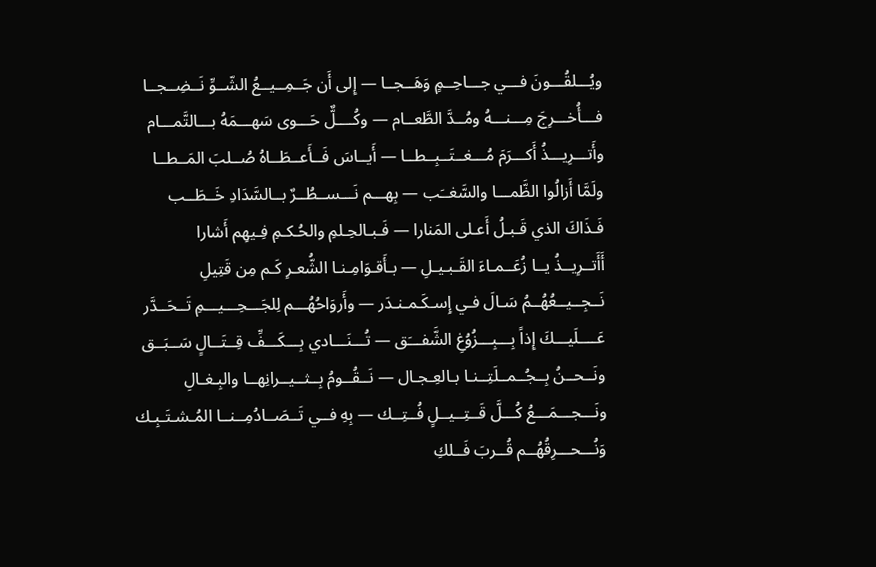ويُـــلقُـــونَ فـــي جـــاحِــمٍ وَهَــجــا — إِلى أَن جَــمِــيــعُ الشّــوِّ نَــضِــجــا
فـــأُخـــرِجَ مِـــنـــهُ ومُــدَّ الطَّعــام — وكُــــلٌّ حَـــوى سَهـــمَهُ بـــالتَّمـــام
وأَتـــرِيـــذُ أَكـــرَمَ مُـــغــتَــبِــطــا — أَيــاسَ فَــأَعــطَــاهُ صُــلبَ المَــطــا
ولَمَّا أَزالُوا الظَّمـــا والسَّغــَب — بِهـــم نَـــســطُــرٌ بــالسَّدَادِ خَــطَــب
فَـذَاكَ الذي قَـبـلُ أَعـلى المَنارا — فَـبـالحِـلمِ والحُـكـمِ فِـيهِم أَشارا
أَأَتــرِيــذُ يــا زُعَــمـاءَ القَـبـيـلِ — بـأَقـوَامِـنـا الشُّعـرِ كَـم مِن قَتِيلِ
نَــجِــيــعُهُــمُ سَـالَ فـي إِسـكَـمـنـدَر — وأَروَاحُهُـــم لِلجَـــحِـــيـــمِ تَــحَــدَّر
عَــــلَيـــكَ إِذاً بِـــبِـــزُوُغِ الشَّفـــَق — تُـــنَـــادي بِـــكَـــفِّ قِــتَــالٍ سَــبَــق
ونَــحــنُ بِــجُــمــلَتِــنـا بـالعِـجـال — نَــقُــومُ بِــثــيــرانِهــا والبِـغـالِ
ونَـــجـــمَـــعُ كُـــلَّ قَــتِــيــلٍ فُــتِــك — بِهِ فــي تَــصَــادُمِــنــا المُـشـتَـبِـك
وَنُـــحـــرِقُهُــم قُــربَ فَــلكِ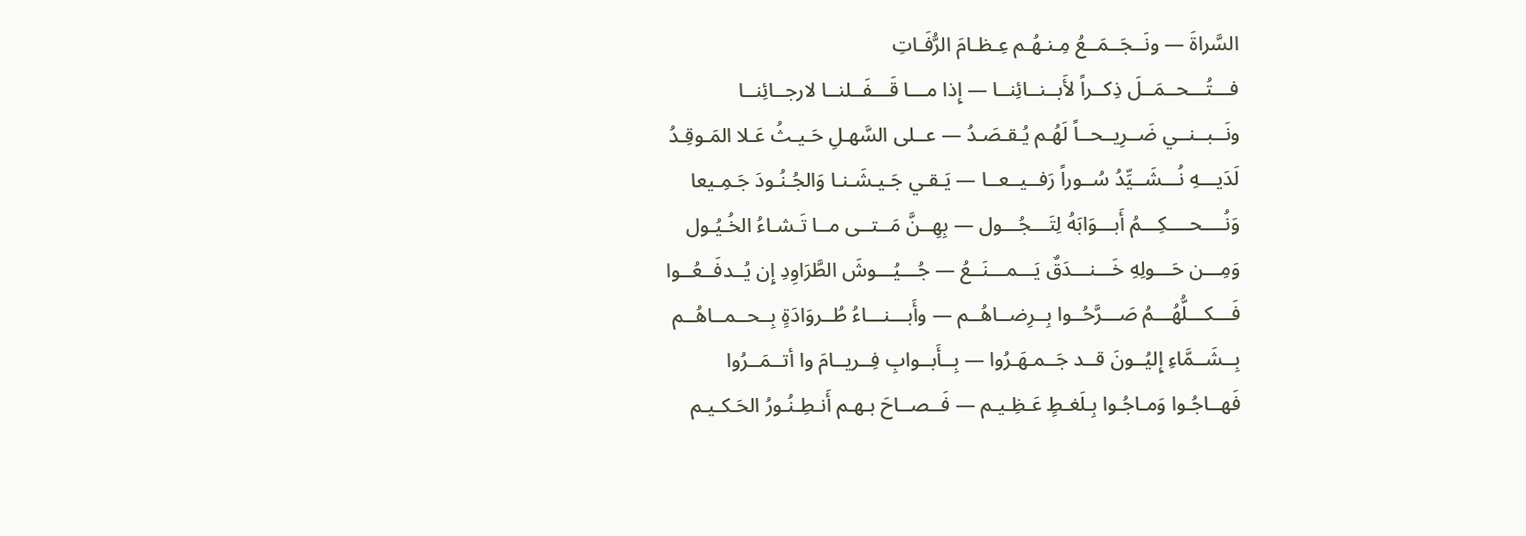السَّراةَ — ونَــجَــمَــعُ مِـنـهُـم عِـظـامَ الرُّفَـاتِ
فـــتُـــحــمَــلَ ذِكــراً لأَبــنــائِنــا — إِذا مـــا قَـــفَــلنــا لارجــائِنــا
ونَــبــنــي ضَــرِيــحــاً لَهُـم يُـقـصَـدُ — عــلى السَّهـلِ حَـيـثُ عَـلا المَـوقِـدُ
لَدَيـــهِ نُـــشَــيِّدُ سُــوراً رَفــيــعــا — يَـقـي جَـيـشَـنـا وَالجُـنُـودَ جَـمِـيعا
وَنُــــحــــكِـــمُ أَبـــوَابَهُ لِتَـــجُـــول — بِهِــنَّ مَــتــى مــا تَـشـاءُ الخُـيُـول
وَمِـــن حَـــولِهِ خَـــنـــدَقٌ يَـــمـــنَــعُ — جُـــيُـــوشَ الطَّرَاوِدِ إِن يُــدفَــعُــوا
فَـــكـــلُّهُـــمُ صَـــرَّحُــوا بِــرِضــاهُــم — وأَبـــنـــاءُ طُــروَادَةٍ بِــحــمــاهُــم
بِــشَــمَّاءِ إِليُــونَ قــد جَــمـهَـرُوا — بِــأَبــوابِ فِــريــامَ وا أتــمَــرُوا
فَهــاجُـوا وَمـاجُـوا بِـلَغـطٍ عَـظِـيـم — فَــصــاحَ بـهـم أَنـطِـنُـورُ الحَـكـيـم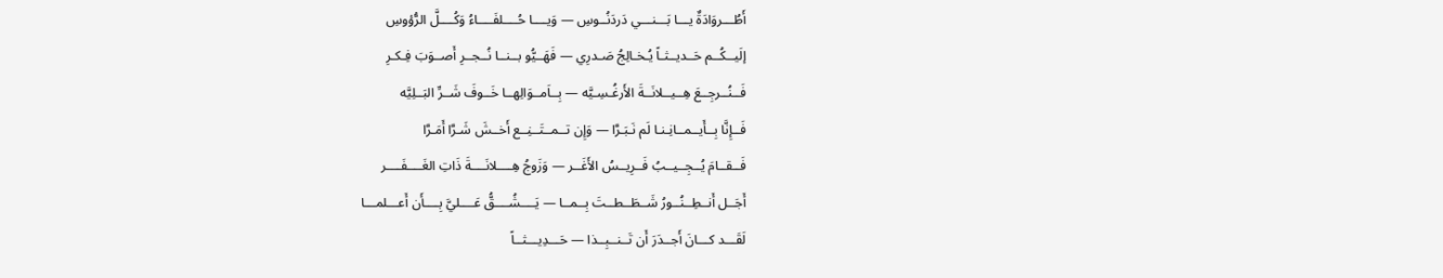أَطُـــروَادَةٌ يـــا بَـــنـــي دَردَنُــوسِ — وَيــــا حُــــلفَــــاءُ وَكُــــلَّ الرُّؤوسِ
إلَيــكُــم حَــديــثـاً يُـخـالِجُ صَـدرِي — فَهَــيُّو بــنــا نُــجــرِ أَصــوَبَ فِـكـرِ
فَــنُــرجِــعَ هِــيــلانَــةَ الأَرغُـسِـيَّه — بِــاَمــوَالِهــا خَــوفَ شَــرِّ البَــلِيَّه
فَــإِنَّا بِــأَيــمــانِـنـا لَم نَـبَـرَّا — وَإِن تــمــتَــنِــع أَخــشَ شَـرَّا أَمَـرَّا
فَــقــامَ يُــجِــيــبُ فَــرِيــسُ الأَغَــر — وَزَوجُ هِــــلانَــــةَ ذَاتِ الغَــــفَــــر
أَجَــل أَنــطِــنُــورُ شَــطَــطــتَ بِــمــا — يَــــشُــــقُّ عَــــليَّ بِــــأَن أَعـــلمـــا
لَقَـــد كـــانَ أَجــدَرَ أَن تَــنــبِــذا — حَـــدِيـــثــاً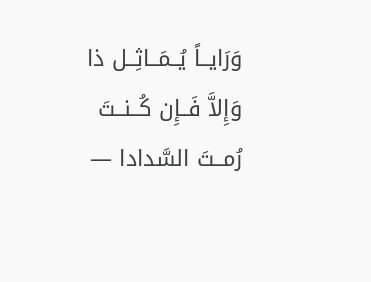وَرَايــاً يُــمَــاثِــل ذا
وَإِلاَّ فَــإِن كُــنــتَ رُمــتَ السَّدادا —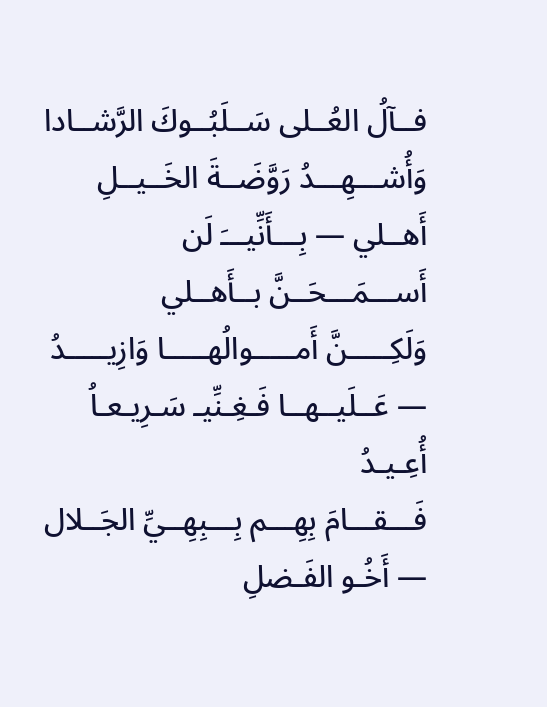فــآلُ العُــلى سَــلَبُــوكَ الرَّشــادا
وَأُشـــهِـــدُ رَوَّضَــةَ الخَــيــلِ أَهــلي — بِـــأَنِّيـــَ لَن أَســـمَـــحَــنَّ بــأَهــلي
وَلَكِـــــنَّ أَمـــــوالُهـــــا وَازِيـــــدُ — عَــلَيــهــا فَـغِـنِّيـ سَـرِيـعـاُ أُعِـيـدُ
فَـــقـــامَ بِهِـــم بِـــبِهِــيِّ الجَــلال — أَخُـو الفَـضلِ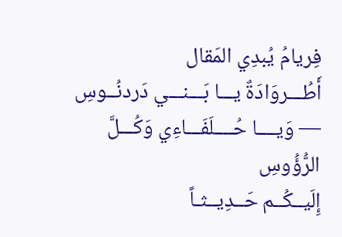فِريامُ يُبدِي المَقال
أَطُـــروَادَةٌ يـــا بَـــنـــي دَردنُــوسِ — وَيــــا حُــــلَفَـــاءِي وَكُـــلَّ الرُّؤُوسِ
إِلَيــكُــم حَــدِيــثـاً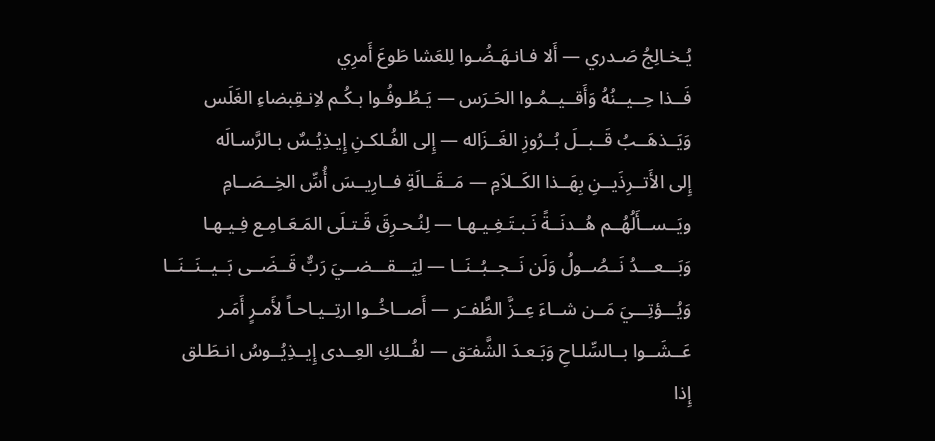يُـخـالِجُ صَـدري — أَلا فـانـهَـضُـوا لِلعَشا طَوعَ أَمرِي
فَــذا حِــيــنُهُ وَأَقــيــمُـوا الحَـرَس — يَـطُـوفُـوا بـكُـم لاِنـقِبضاءِ الغَلَس
وَيَــذهَــبُ قَــبــلَ بُــرُوزِ الغَــزَاله — إِلى الفُـلكـنِ إِيـذِيُـسٌ بـالرَّسـالَه
إِلى الأَتــرِذَيــنِ بِهَــذا الكَــلاَمِ — مَــقَــالَةِ فــارِيــسَ أُسِّ الخِــصَــامِ
ويَــســأَلُهُــم هُــدنَــةً نَـبـتَـغِـيـهـا — لِنُـحـرِقَ قَـتـلَى المَـعَـامِـع فِـيـهـا
وَبَـــعـــدُ نَــصُــولُ وَلَن نَــجــبُــنَــا — لِيَـــقـــضــيَ رَبٌّ قَــضَــى بَــيــنَــنَــا
وَيُـــؤتِـــيَ مَــن شــاءَ عِــزَّ الظَّفــَر — أَصــاخُــوا ارتِــيـاحـاً لأَمـرٍ أَمَـر
عَــشَــوا بــالسِّلـاحِ وَبَـعـدَ الشَّفـَق — لفُــلكِ العِــدى إِيــذِيُــوسُ انـطَـلق
إِذا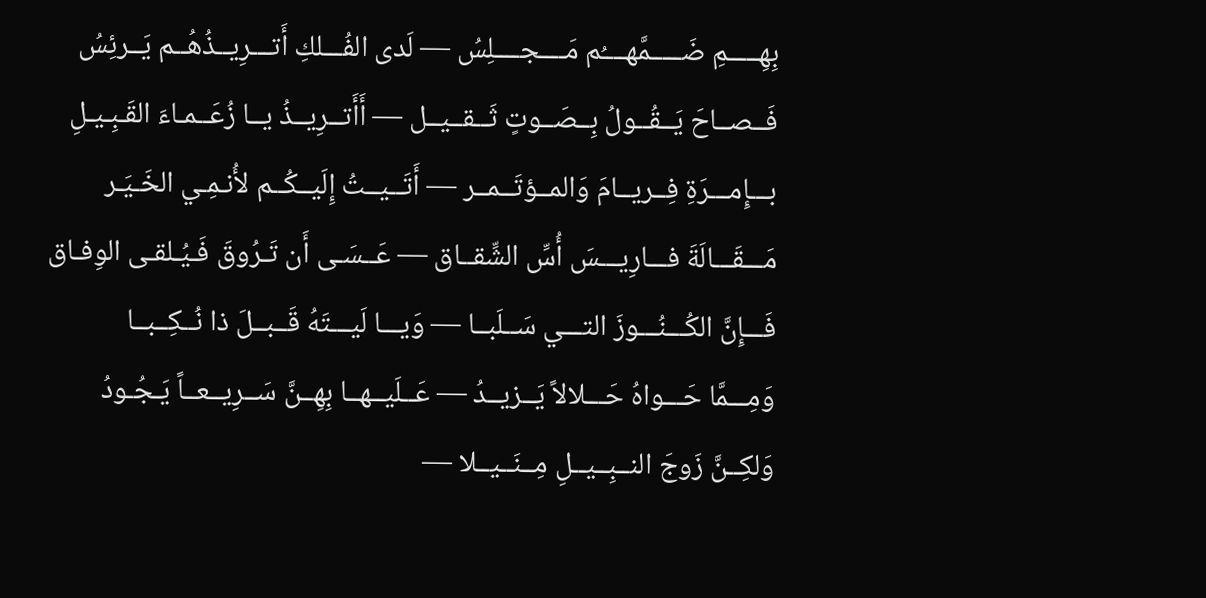بِهِـــــمِ ضَـــــمَّهــــُم مَــــجــــلِسُ — لَدى الفُـــلكِ أَتـــرِيــذُهُــم يَــرئِسُ
فَــصــاحَ يَــقُــولُ بِــصَــوتٍ ثَــقــيــل — أَأَتــرِيــذُ يــا زُعَــمـاءَ القَـبِـيـلِ
بـــإِمـــرَةِ فِــريــامَ وَالمــؤتَــمــر — أَتَــيــتُ إِلَيــكُــم لأُنـمِـي الخَـيَـر
مَـــقَـــالَةَ فـــارِيـــسَ أُسِّ الشِّقــاق — عَــسَـى أَن تَـرُوقَ فَـيُـلقـى الوِفـاق
فَـــإِنَّ الكُـــنُـــوزَ التـــي سَــلَبــا — وَيـــا لَيـــتَهُ قَــبــلَ ذا نُــكِــبــا
وَمِـــمَّا حَـــواهُ حَـــلالاً يَــزيــدُ — عَــلَيــهــا بِهِــنَّ سَــرِيــعــاً يَـجُـودُ
وَلكِــنَّ زَوجَ النــبِــيــلِ مِــنَــيــلا —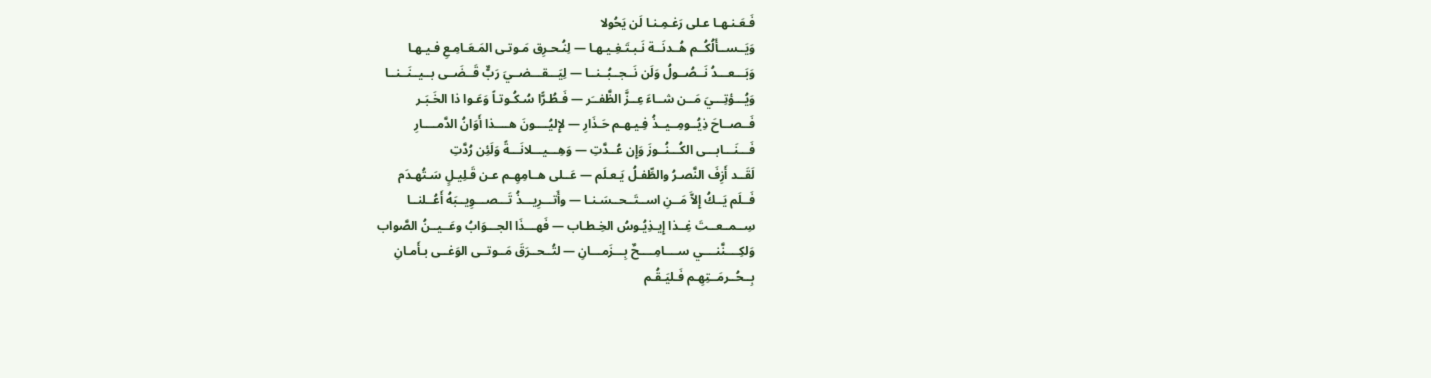فَـعَـنـهـا عـلى رَغـمِـنـا لَن يَحُولا
وَيَــســأَلُكُــم هُــدنَــة نَـبـتَـغِـيـهـا — لِنُـحـرِق مَـوتـى المَـعَـامِـعِ فـيـهـا
وَبَـــعـــدُ نَــصُــولُ وَلَن نَــجــبُــنــا — لِيَـــقـــضــيَ رَبٌّ قَــضَــى بــيــنَــنــا
وَيُـــؤتِـــيَ مَــن شــاءَ عِــزَّ الظَّفــَر — فَـطُـرًّا سُـكُـوتـاً وَعَـوا ذا الخَـبَـر
فَــصــاحَ ذِيُــومِــيــذُ فِـيـهـم حَـذَارِ — لإِليُــــونَ هــــذا أَوَانُ الدَّمــــارِ
فَـــنَـــابـــى الكُـــنُــوزَ وَإِن عُــدَّتِ — وَهِـــيـــلانَـــةً وَلَئِن رُدَّتِ
لَقَــد أَزِفَ النَّصـرُ والطِّفـلُ يَـعـلَم — عَــلى هــامِهِـم عـن قَـلِيـلٍ سَـتُهـدَم
فَــلَم يَــكُ إِلاَّ مَــنِ اســتَــحــسَـنـا — وأَتـــرِيـــذُ تَـــصـــوِيــبَهُ أَعُــلنــا
سِــمــعــتَ غِــذا إِيـذِيُـوسُ الخِـطـاب — فَهـــذَا الجـــوَابُ وعَــيــنُ الصَّواب
وَلكِــــنَّنــــي ســــامِــــحٌ بِـــزَمـــانِ — لتُــحــرَقَ مَــوتــى الوَغــى بـأَمـانِ
بِــحُــرمَــتِهِـم فَـليَـقُـم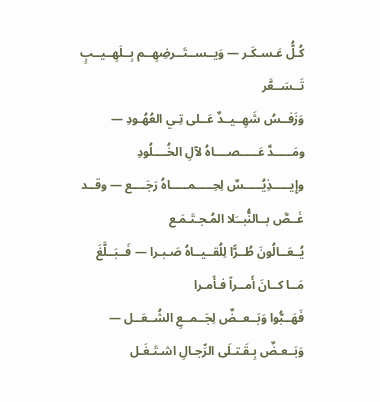كُـلُّ عَـسـكَـر — وَيــســتَــرضِهِــم بِــلَهِــيــبٍ تَــسَــعَّر
وَزَفــسُ شَهِــيــدٌ عَــلى تِـي العُهُـودِ — ومَـــــدَّ عَـــــصــــاهُ لآلِ الخُــــلُودِ
وإِيـــــذِيُـــــسٌ لِحِـــــمـــــاهُ رَجَــــع — وقــد غَــصَّ بــالنُّبــَلا المُـجـتَـمَـع
يُــعَــالُونَ طُــرًّا لِلُقــيــاهُ صَـبـرا — فَــبَــلَّغَ مَــا كــانَ أَمــراً فـأَمـرا
فَهَــبُّوا وَبَــعــضٌ لِجَــمــعِ الشُــعَــل — وَبَــعـضٌ بِـقَـتـلَى الرِّجـالِ اشـتَـغَـل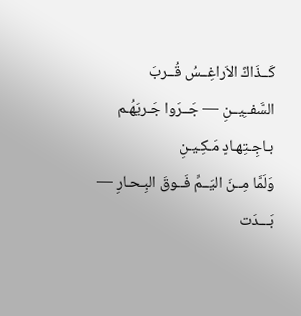كَــذَاكً الاَراغِــسُ قُــربَ السَّفــِيــنِ — جَــرَوا جَـريَهُـم بـاجِـتِهـادٍ مَـكِـيـنِ
وَلَمَّا مِــنَ اليَــمِّ فَــوقَ البِـحـارِ — بَـــدَت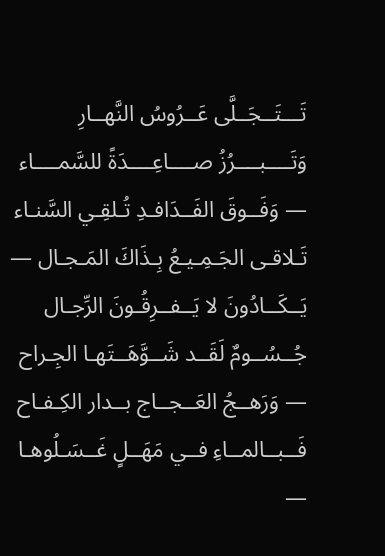تَـــتَــجَــلَّى عَــرُوسُ النَّهــارِ
وَتَــــبــــرُزُ صــــاعِــــدَةً للسَّمــــاء — وَفَــوقَ الفَــدَافـدِ تُـلقِـي السَّنـاء
تَـلاقـى الجَـمِـيـعُ بِـذَاكَ المَـجـال — يَــكَــادُونَ لا يَــفــرِقُـونَ الرِّجـال
جُــسُــومٌ لَقَــد شَــوَّهَــتَهـا الجِـراح — وَرَهــجُ العَــجــاج بــدار الكِـفـاح
فَــبــالمــاءِ فــي مَهَــلٍ غَــسَـلُوهـا —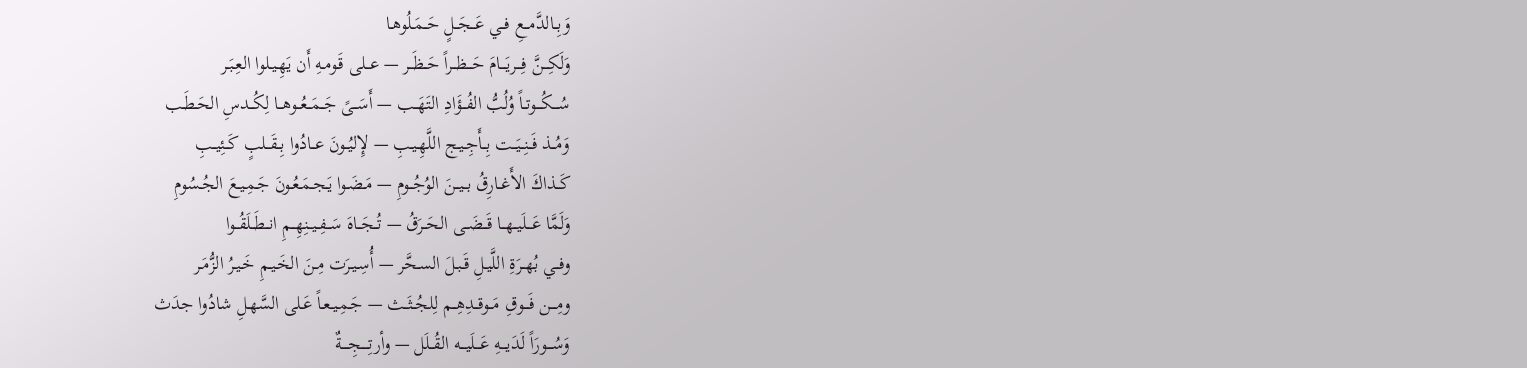وَبِــالدَّمــعِ فــي عَــجَــلٍ حَــمَـلُوهـا
وَلَكِـــنَّ فِـــريَـــامَ حَـــظــراً حَــظَــر — عــلى قَـومـهِ أَن يَهِـيـلوا العِـبَـر
سُـــكُـــوتــاً وُلُبُّ الفُــؤَادِ التَهَــب — أَسَــىً جَــمَــعُــوهــا لِكُــدسِ الحَـطَـب
وَمُــذ فَــنِــيَــت بِــأَجِـيـج اللَّهِـيـبِ — لإِليُــونَ عــادُوا بِــقَــلبٍ كَــئِيــبِ
كَــذاكَ الأَغــارِقُ بــيــنَ الوُجُــومِ — مَـضَـوا يَـجـمَـعُـونَ جَـمِـيـعَ الجُـسُومِ
وَلَمَّا عَـــلَيــهــا قَــضَــى الحَــرَقُ — تُــجَــاهَ سَــفِــيــنِهِــمِ انــطَــلَقُــوا
وفــي بُهــرَةِ اللَّيـلِ قَـبـلَ السـحَّر — أُسِـيـرَت مِـنَ الخَـيـمِ خَـيـرُ الزُّمَـر
ومِـــن فَـــوقِ مَــوقــدِهِــم لِلجُــثَــث — جَـمِـيـعـاً عَـلى السَّهـلِ شادُوا جدَث
وَسُـــورَاً لَدَيـــهِ عَـــلَيـــه القُــلَل — وأرتِــــجِــــةٌ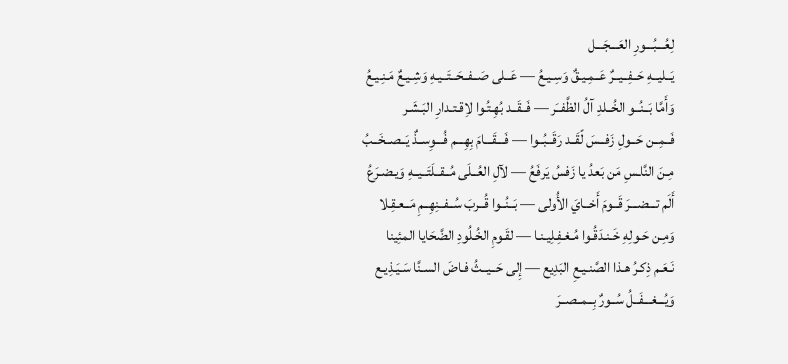لِعُـــبُـــورِ العَـــجَـــل
يَــليــهِ حَــفِــيــرٌ عَــمِـيـقٌ وَسِـيـعُ — عَــلى صَــفــحَــتَــيـهِ وَشِـيـعٌ مَـنِـيـعُ
وَأَمَّا بَــنُــو الخُــلدِ آلُ الظَّفــَر — فَــقَــد بُهِـتُـوا لاِقـتـدارِ البَـشَـر
فَــمِــن حَــولِ زَفــسَ لًقَــد رَقَــبُــوا — فَـــقَـــامَ بِهِـــم فُـــوِســذٌ يَــصــخَــبُ
مِـنَ النَّاـسِ مَن بَعدُ يا زَفسُ يَرفَعُ — لآلِ العُــلَى مُــقــلَتَــيــهِ وَيـضـرَعُ
أَلَم تـــضـــرَ قَــومَ أَخــايَ الأُولى — بَــنُــوا قُــربَ سُــفــنِهِــمِ مَــعـقِـلا
وَمِـن حَـولِهِ خَـنـدَقُـوا مُـغـفِـلِيـنـا — لقَـومِ الخُـلُودِ الضَّحَايا المئِينا
نَـعَـم ذِكـرُ هـذا الصَّنـيـعِ البَدِيع — إِلى حَــيــثُ فـاضَ السـنَّا سَـيَـذِيـع
وَيُـــغـــفَــلُ سُــورٌ بِــمــصــرَ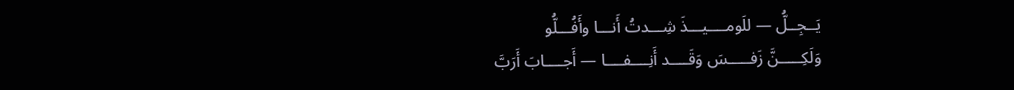يَــجِــلُّ — للَومــــيـــذَ شِـــدتُ أَنـــا وأَفُـــلُّو
وَلَكِـــــنَّ زَفـــــسَ وَقَــــد أَنِــــفــــا — أَجــــابَ أَرَبَّ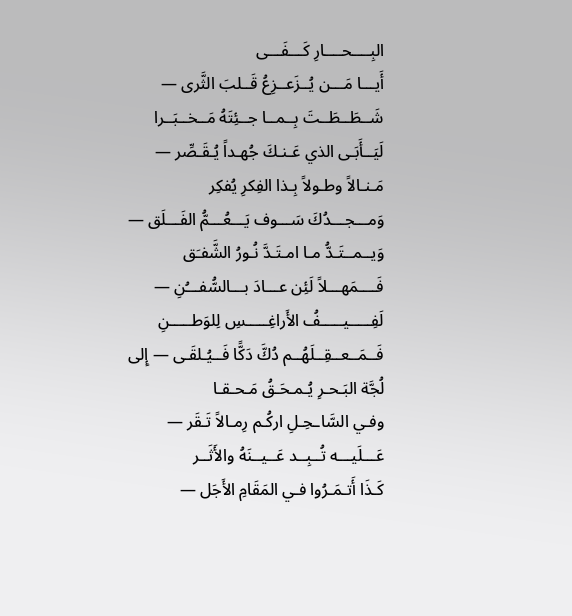البِــــحــــارِ كَـــفَـــى
أَيـــا مَـــن يُــزَعــزِعُ قَــلبَ الثَّرى — شَــطَــطَــتَ بِــمــا جــئِتَهُ مَــخــبَــرا
لَيَــأَبَـى الذي عَـنـكَ جُهـداً يُـقَـصِّر — مَـنـالاً وطـولاً بِـذا الفِكرِ يُفكِر
وَمـــجـــدُكَ سَـــوف يَـــعُـــمُّ الفَـــلَق — وَيــمــتَـدُّ مـا امـتَـدَّ نُـورُ الشَّفـَق
فَــــمَهـــلاً لَئِن عـــادَ بـــالسُّفـــُنِ — لَفِـــــيـــــفُ الأَراغِـــــسِ لِلوَطـــــنِ
فَــمَــعــقِــلَهُــم دُكَّ دَكًّا فَــيُـلقَـى — إِلى لُجَّة البَـحـرِ يُـمـحَـقُ مَـحـقـا
وفـي السَّاـحِـلِ اركُـم رِمـالاً تَـقَر — عَـــلَيـــه تُــبِــد عَــيــنَهُ والأَثَــر
كَـذَا أَتـمَـرُوا فـي المَقَامِ الأَجَل —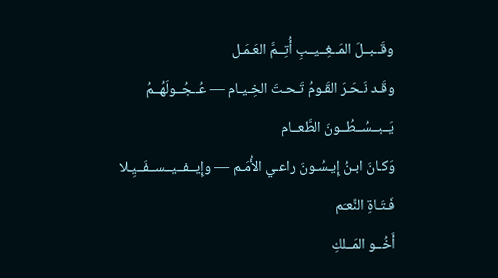وقَــبــلَ المَــغِــيــبِ أُتِــمَّ العَـمَـل
وقَـد نَـحَـرَ القَـومُ تَـحـتَ الخِـيـام — عُــجُــولَهُــمُ يَــبــسُــطُــونَ الطَّعــام
وَكـانَ ابـنُ إِيـسُـونَ راعـي الأُمَـم — وإِيــفــيــســفَــيِـلا فَـتَـاةِ النِّعـَم
أَخُــو المَــلكِ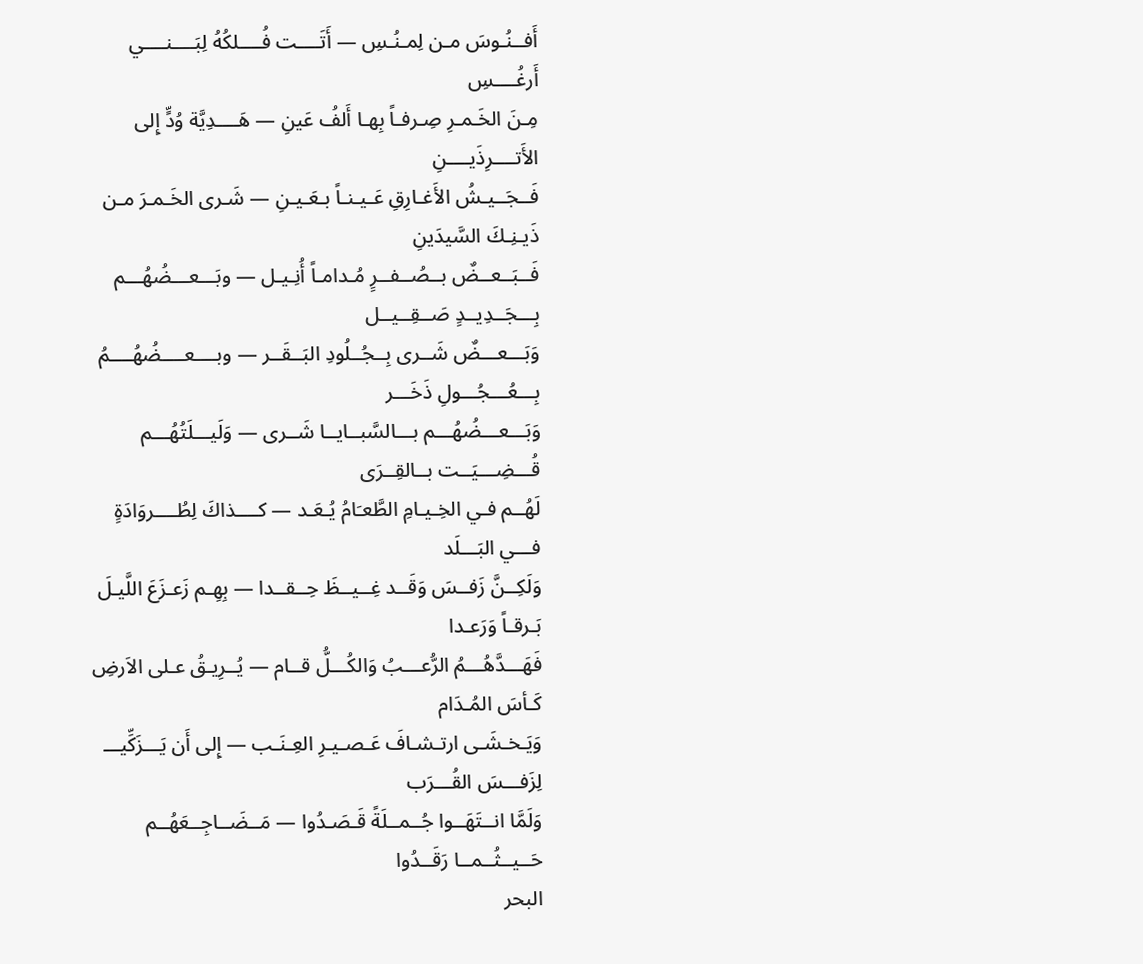أَفــنُـوسَ مـن لِمـنُـسِ — أَتَــــت فُــــلكُهُ لِبَــــنــــي أَرغُــــسِ
مِـنَ الخَـمـرِ صِـرفـاً بِهـا أَلفُ عَينِ — هَــــدِيَّة وُدٍّ إِلى الأَتــــرِذَيــــنِ
فَــجَــيـشُ الأَغـارِقِ عَـيـنـاً بـعَـيـنِ — شَـرى الخَـمـرَ مـن ذَيـنِـكَ السَّيدَينِ
فَــبَــعــضٌ بــصُــفــرٍ مُـدامـاً أُنِـيـل — وبَـــعـــضُهُـــم بِـــجَــدِيــدٍ صَــقِــيــل
وَبَـــعـــضٌ شَــرى بِــجُــلُودِ البَــقَــر — وبــــعــــضُهُــــمُ بِـــعُـــجُـــولِ ذَخَـــر
وَبَـــعـــضُهُـــم بـــالسَّبــايــا شَــرى — وَلَيـــلَتُهُـــم قُـــضِـــيَــت بــالقِــرَى
لَهُــم فـي الخِـيـامِ الطَّعـَامُ يُـعَـد — كــــذاكَ لِطُــــروَادَةٍ فـــي البَـــلَد
وَلَكِــنَّ زَفــسَ وَقَــد غِــيــظَ حِــقــدا — بِهِـم زَعـزَعَ اللَّيـلَ بَـرقـاً وَرَعـدا
فَهَـــدَّهُـــمُ الرُّعـــبُ وَالكُـــلُّ قــام — يُــرِيـقُ عـلى الاَرضِ كَـأسَ المُـدَام
وَيَـخـشَـى ارتـشـافَ عَـصـيـرِ العِـنَـب — إِلى أَن يَـــزَكِّيـــ لِزَفـــسَ القُـــرَب
وَلَمَّا انــتَهَــوا جُــمــلَةً قَـصَـدُوا — مَــضَــاجِــعَهُــم حَــيــثُــمــا رَقَــدُوا
البحر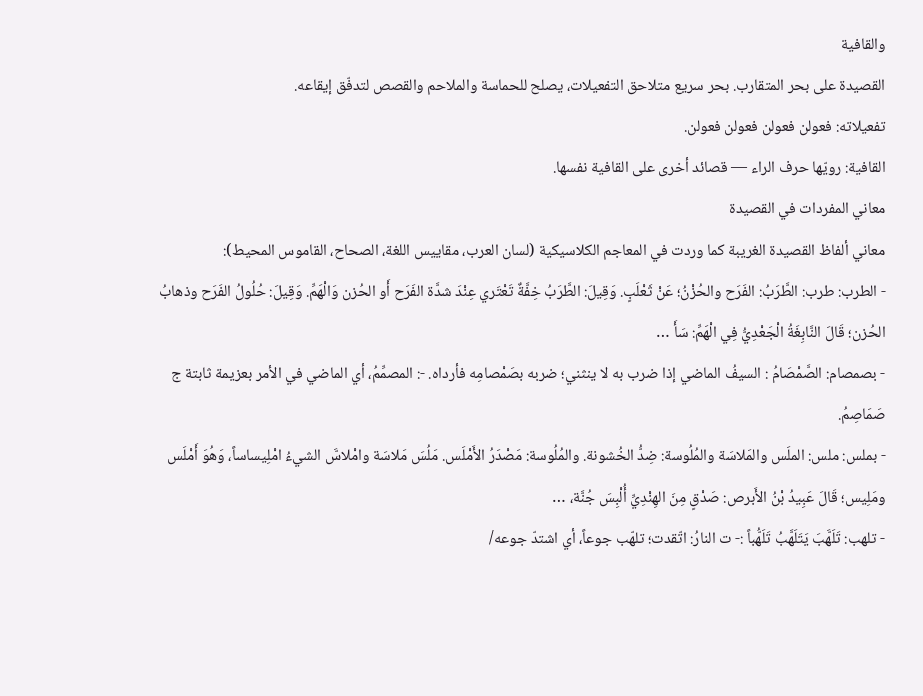والقافية
القصيدة على بحر المتقارب. بحر سريع متلاحق التفعيلات، يصلح للحماسة والملاحم والقصص لتدفّق إيقاعه.
تفعيلاته: فعولن فعولن فعولن فعولن.
القافية: رويّها حرف الراء — قصائد أخرى على القافية نفسها.
معاني المفردات في القصيدة
معاني ألفاظ القصيدة الغريبة كما وردت في المعاجم الكلاسيكية (لسان العرب، مقاييس اللغة، الصحاح، القاموس المحيط):
- الطرب: طرب: الطَّرَبُ: الفَرَح والحُزْنُ؛ عَنْ ثَعْلَبٍ. وَقِيلَ: الطَّرَبُ خِفَّةٌ تَعْتَري عِنْدَ شدَّة الفَرَح أَو الحُزن وَالْهَمِّ. وَقِيلَ: حُلُولُ الفَرَح وذهابُ الحُزن؛ قَالَ النَّابِغَةُ الْجَعْدِيُّ فِي الْهَمِّ: سَأَ …
- بصمصام: الصَّمْصَامُ : السيفُ الماضي إذا ضرب به لا ينثني؛ ضربه بصَمْصامِه فأرداه. -: المصمِّمُ، أي الماضي في الأمر بعزيمة ثابتة ج صَمَاصِمُ.
- بملس: ملس: الملَس والمَلاسَة والمُلُوسة: ضِدُّ الخُشونة. والمُلُوسة: مَصْدَرُ الأَمْلَس. مَلُسَ مَلاسَة وامْلاسَّ الشيءُ امْلِيساساً، وَهُوَ أَمْلَس ومَلِيس؛ قَالَ عَبِيدُ بْنُ الأَبرص: صَدْقٍ مِنَ الهِنْدِيِّ أُلْبِسَ جُنَّة، …
- تلهب: تَلَهَّبَ يَتَلَهَّبُ تَلَهُّباً :- ت النارُ: اتّقدت؛ تلهّب جوعاً، أي اشتدّ جوعه/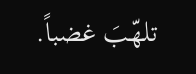تلهّبَ غضباً.